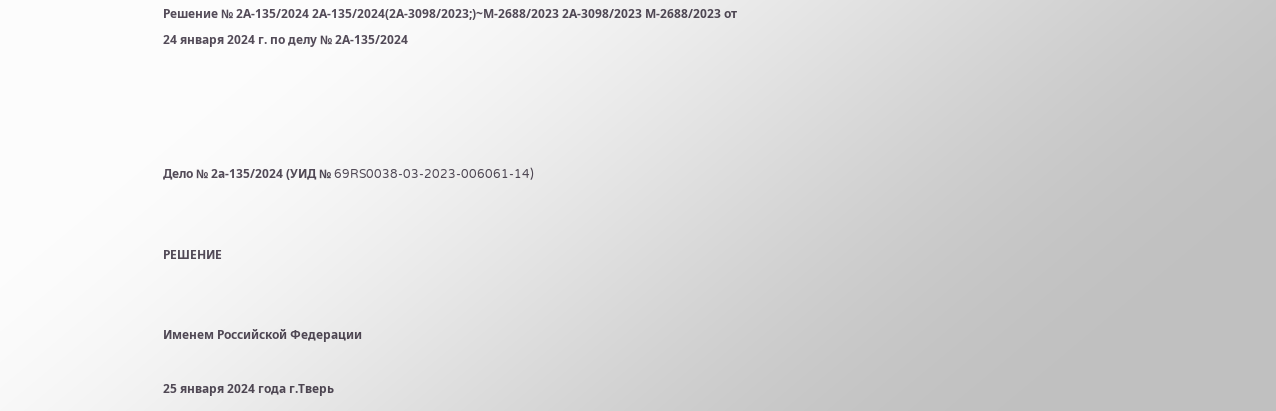Решение № 2А-135/2024 2А-135/2024(2А-3098/2023;)~М-2688/2023 2А-3098/2023 М-2688/2023 от 24 января 2024 г. по делу № 2А-135/2024




Дело № 2а-135/2024 (УИД № 69RS0038-03-2023-006061-14)


РЕШЕНИЕ


Именем Российской Федерации

25 января 2024 года г.Тверь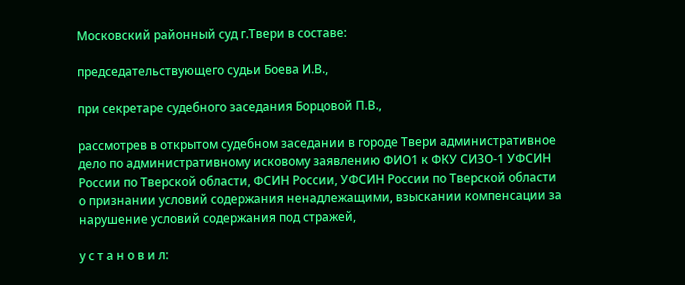Московский районный суд г.Твери в составе:

председательствующего судьи Боева И.В.,

при секретаре судебного заседания Борцовой П.В.,

рассмотрев в открытом судебном заседании в городе Твери административное дело по административному исковому заявлению ФИО1 к ФКУ СИЗО-1 УФСИН России по Тверской области, ФСИН России, УФСИН России по Тверской области о признании условий содержания ненадлежащими, взыскании компенсации за нарушение условий содержания под стражей,

у с т а н о в и л: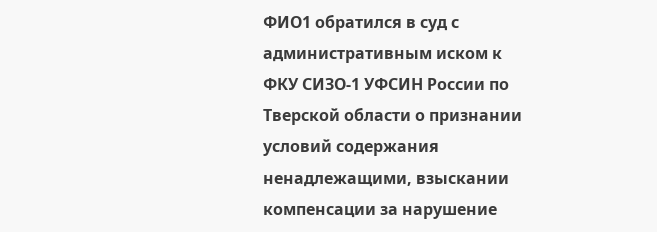ФИО1 обратился в суд с административным иском к ФКУ СИЗО-1 УФСИН России по Тверской области о признании условий содержания ненадлежащими, взыскании компенсации за нарушение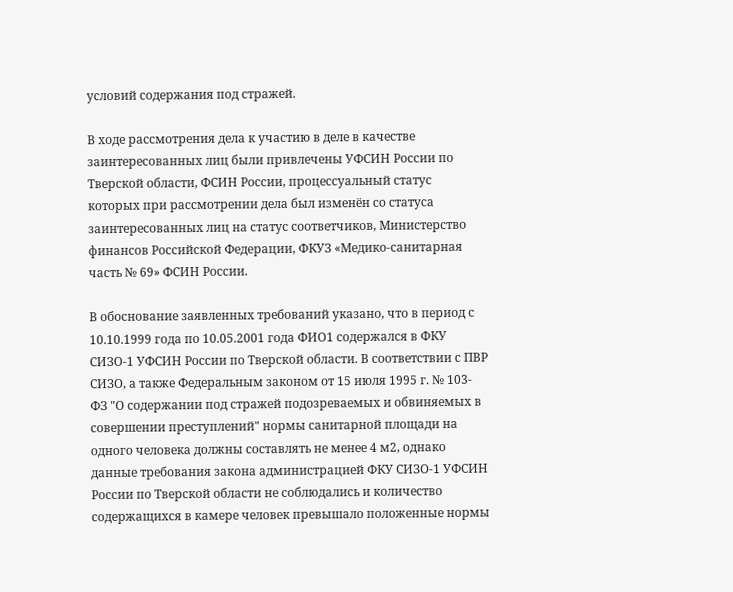условий содержания под стражей.

В ходе рассмотрения дела к участию в деле в качестве заинтересованных лиц были привлечены УФСИН России по Тверской области, ФСИН России, процессуальный статус которых при рассмотрении дела был изменён со статуса заинтересованных лиц на статус соответчиков, Министерство финансов Российской Федерации, ФКУЗ «Медико-санитарная часть № 69» ФСИН России.

В обоснование заявленных требований указано, что в период с 10.10.1999 года по 10.05.2001 года ФИО1 содержался в ФКУ СИЗО-1 УФСИН России по Тверской области. В соответствии с ПВР СИЗО, а также Федеральным законом от 15 июля 1995 г. № 103-ФЗ "О содержании под стражей подозреваемых и обвиняемых в совершении преступлений" нормы санитарной площади на одного человека должны составлять не менее 4 м2, однако данные требования закона администрацией ФКУ СИЗО-1 УФСИН России по Тверской области не соблюдались и количество содержащихся в камере человек превышало положенные нормы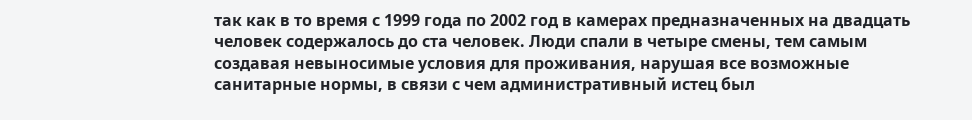так как в то время с 1999 года по 2002 год в камерах предназначенных на двадцать человек содержалось до ста человек. Люди спали в четыре смены, тем самым создавая невыносимые условия для проживания, нарушая все возможные санитарные нормы, в связи с чем административный истец был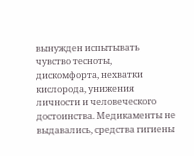вынужден испытывать чувство тесноты, дискомфорта, нехватки кислорода, унижения личности и человеческого достоинства. Медикаменты не выдавались, средства гигиены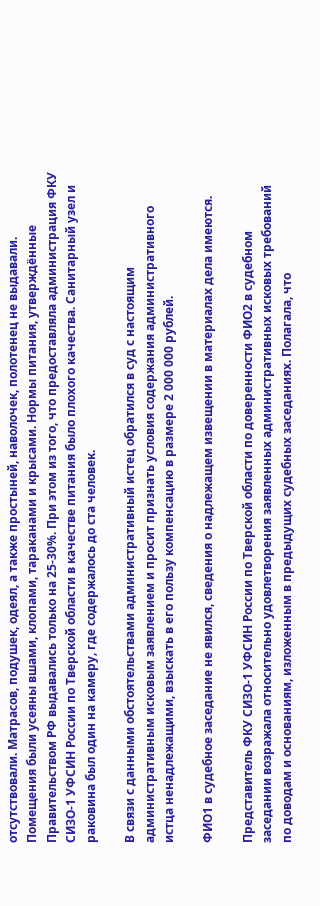отсутствовали. Матрасов, подушек, одеял, а также простыней, наволочек, полотенец не выдавали. Помещения были усеяны вшами, клопами, тараканами и крысами. Нормы питания, утверждённые Правительством РФ выдавались только на 25-30%. При этом из того, что предоставляла администрация ФКУ СИЗО-1 УФСИН России по Тверской области в качестве питания было плохого качества. Санитарный узел и раковина был один на камеру, где содержалось до ста человек.

В связи с данными обстоятельствами административный истец обратился в суд с настоящим административным исковым заявлением и просит признать условия содержания административного истца ненадлежащими, взыскать в его пользу компенсацию в размере 2 000 000 рублей.

ФИО1 в судебное заседание не явился, сведения о надлежащем извещении в материалах дела имеются.

Представитель ФКУ СИЗО-1 УФСИН России по Тверской области по доверенности ФИО2 в судебном заседании возражала относительно удовлетворения заявленных административных исковых требований по доводам и основаниям, изложенным в предыдущих судебных заседаниях. Полагала, что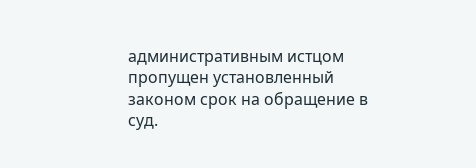административным истцом пропущен установленный законом срок на обращение в суд.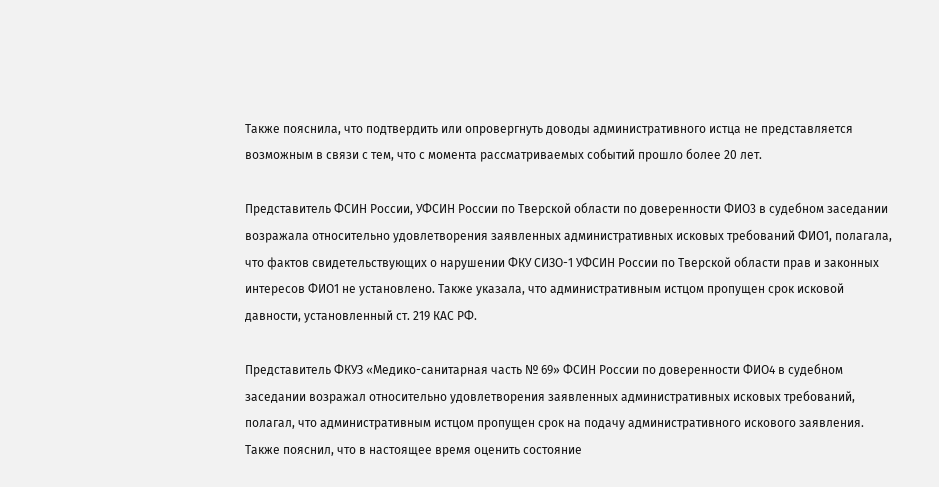Также пояснила, что подтвердить или опровергнуть доводы административного истца не представляется возможным в связи с тем, что с момента рассматриваемых событий прошло более 20 лет.

Представитель ФСИН России, УФСИН России по Тверской области по доверенности ФИО3 в судебном заседании возражала относительно удовлетворения заявленных административных исковых требований ФИО1, полагала, что фактов свидетельствующих о нарушении ФКУ СИЗО-1 УФСИН России по Тверской области прав и законных интересов ФИО1 не установлено. Также указала, что административным истцом пропущен срок исковой давности, установленный ст. 219 КАС РФ.

Представитель ФКУЗ «Медико-санитарная часть № 69» ФСИН России по доверенности ФИО4 в судебном заседании возражал относительно удовлетворения заявленных административных исковых требований, полагал, что административным истцом пропущен срок на подачу административного искового заявления. Также пояснил, что в настоящее время оценить состояние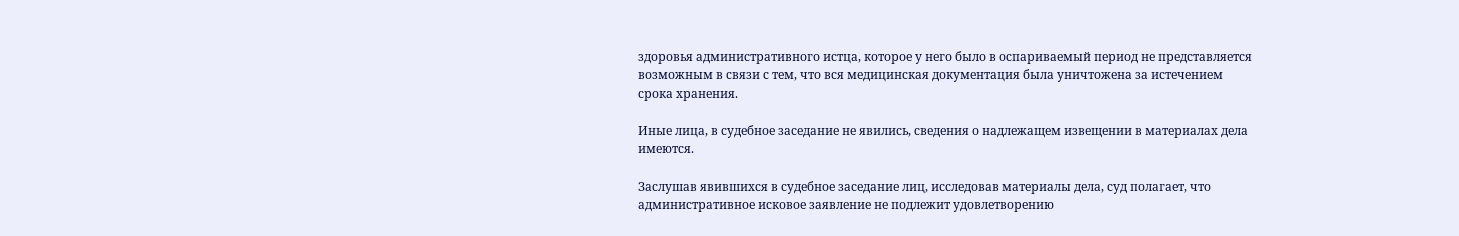здоровья административного истца, которое у него было в оспариваемый период не представляется возможным в связи с тем, что вся медицинская документация была уничтожена за истечением срока хранения.

Иные лица, в судебное заседание не явились, сведения о надлежащем извещении в материалах дела имеются.

Заслушав явившихся в судебное заседание лиц, исследовав материалы дела, суд полагает, что административное исковое заявление не подлежит удовлетворению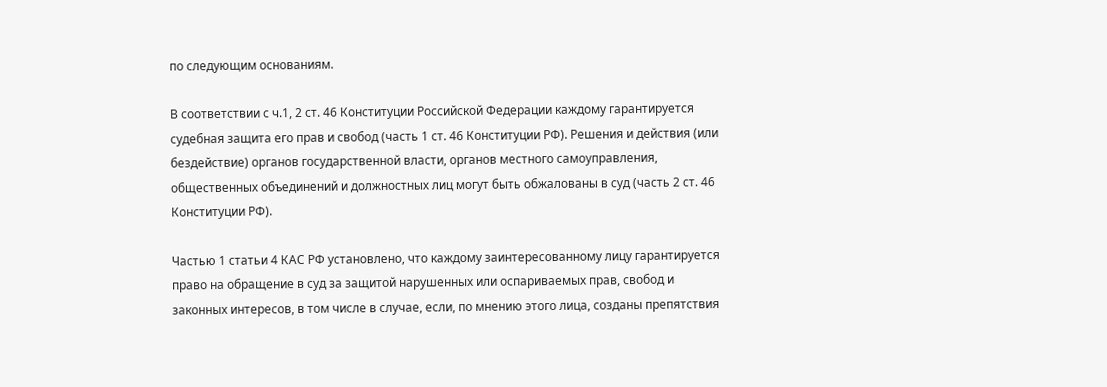по следующим основаниям.

В соответствии с ч.1, 2 ст. 46 Конституции Российской Федерации каждому гарантируется судебная защита его прав и свобод (часть 1 ст. 46 Конституции РФ). Решения и действия (или бездействие) органов государственной власти, органов местного самоуправления, общественных объединений и должностных лиц могут быть обжалованы в суд (часть 2 ст. 46 Конституции РФ).

Частью 1 статьи 4 КАС РФ установлено, что каждому заинтересованному лицу гарантируется право на обращение в суд за защитой нарушенных или оспариваемых прав, свобод и законных интересов, в том числе в случае, если, по мнению этого лица, созданы препятствия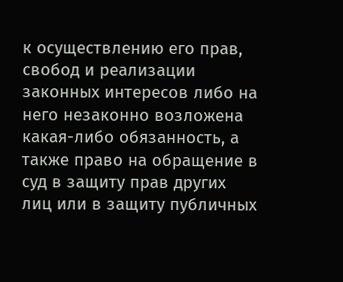к осуществлению его прав, свобод и реализации законных интересов либо на него незаконно возложена какая-либо обязанность, а также право на обращение в суд в защиту прав других лиц или в защиту публичных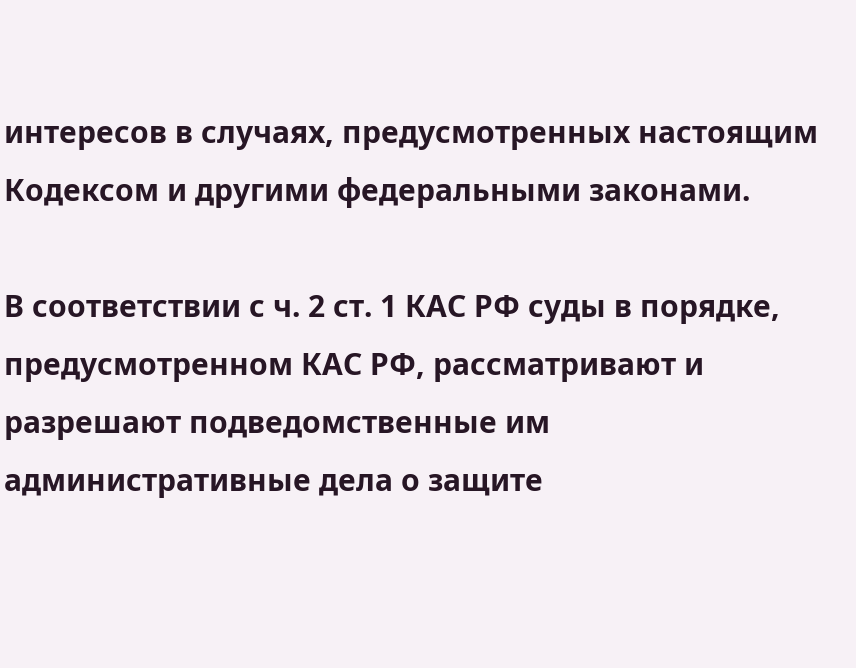интересов в случаях, предусмотренных настоящим Кодексом и другими федеральными законами.

В соответствии с ч. 2 ст. 1 КАС РФ суды в порядке, предусмотренном КАС РФ, рассматривают и разрешают подведомственные им административные дела о защите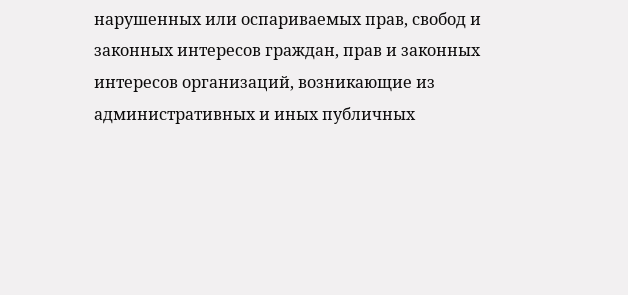нарушенных или оспариваемых прав, свобод и законных интересов граждан, прав и законных интересов организаций, возникающие из административных и иных публичных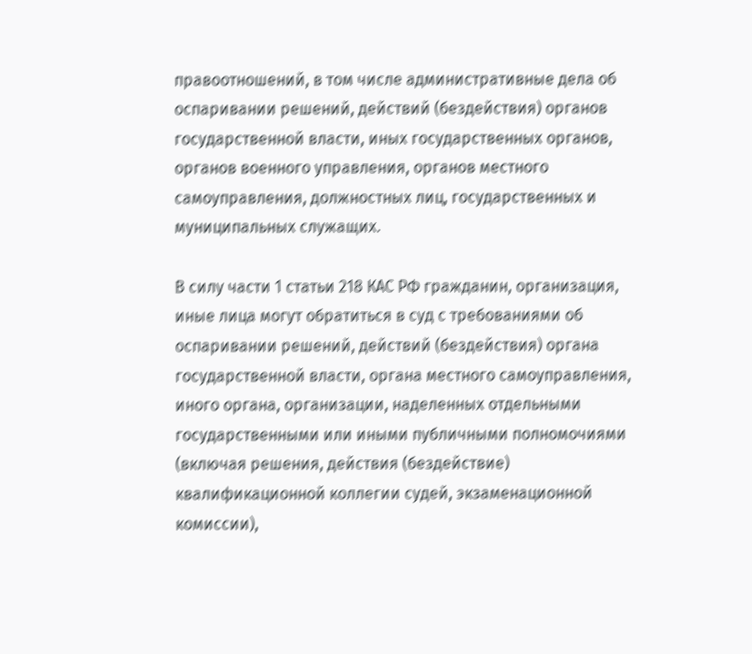правоотношений, в том числе административные дела об оспаривании решений, действий (бездействия) органов государственной власти, иных государственных органов, органов военного управления, органов местного самоуправления, должностных лиц, государственных и муниципальных служащих.

В силу части 1 статьи 218 КАС РФ гражданин, организация, иные лица могут обратиться в суд с требованиями об оспаривании решений, действий (бездействия) органа государственной власти, органа местного самоуправления, иного органа, организации, наделенных отдельными государственными или иными публичными полномочиями (включая решения, действия (бездействие) квалификационной коллегии судей, экзаменационной комиссии),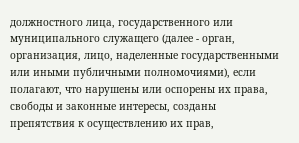должностного лица, государственного или муниципального служащего (далее - орган, организация, лицо, наделенные государственными или иными публичными полномочиями), если полагают, что нарушены или оспорены их права, свободы и законные интересы, созданы препятствия к осуществлению их прав,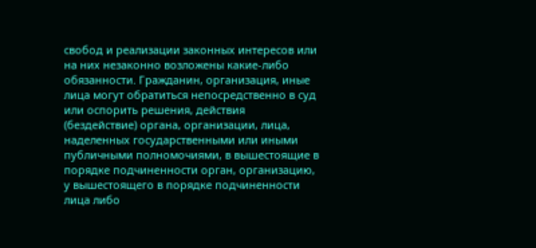свобод и реализации законных интересов или на них незаконно возложены какие-либо обязанности. Гражданин, организация, иные лица могут обратиться непосредственно в суд или оспорить решения, действия (бездействие) органа, организации, лица, наделенных государственными или иными публичными полномочиями, в вышестоящие в порядке подчиненности орган, организацию, у вышестоящего в порядке подчиненности лица либо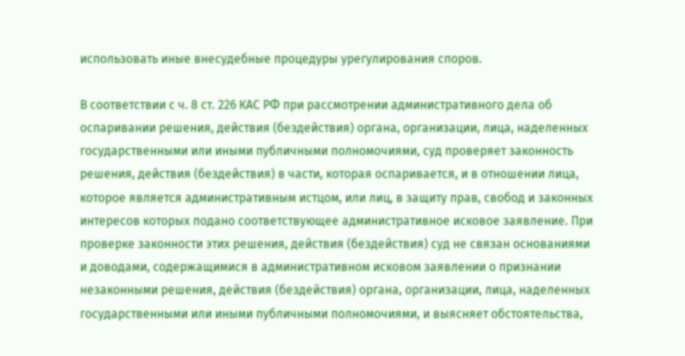использовать иные внесудебные процедуры урегулирования споров.

В соответствии с ч. 8 ст. 226 КАС РФ при рассмотрении административного дела об оспаривании решения, действия (бездействия) органа, организации, лица, наделенных государственными или иными публичными полномочиями, суд проверяет законность решения, действия (бездействия) в части, которая оспаривается, и в отношении лица, которое является административным истцом, или лиц, в защиту прав, свобод и законных интересов которых подано соответствующее административное исковое заявление. При проверке законности этих решения, действия (бездействия) суд не связан основаниями и доводами, содержащимися в административном исковом заявлении о признании незаконными решения, действия (бездействия) органа, организации, лица, наделенных государственными или иными публичными полномочиями, и выясняет обстоятельства,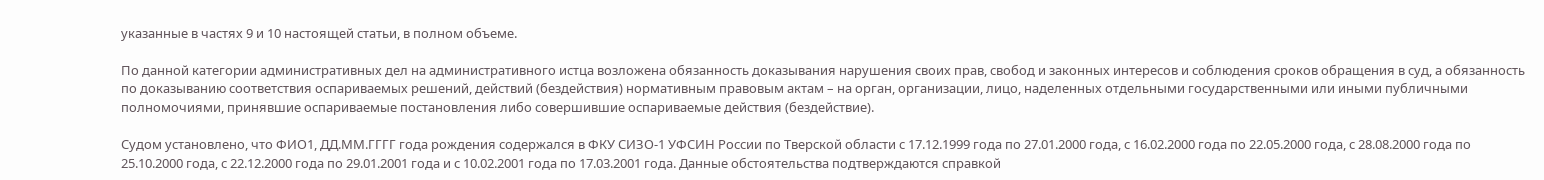указанные в частях 9 и 10 настоящей статьи, в полном объеме.

По данной категории административных дел на административного истца возложена обязанность доказывания нарушения своих прав, свобод и законных интересов и соблюдения сроков обращения в суд, а обязанность по доказыванию соответствия оспариваемых решений, действий (бездействия) нормативным правовым актам – на орган, организации, лицо, наделенных отдельными государственными или иными публичными полномочиями, принявшие оспариваемые постановления либо совершившие оспариваемые действия (бездействие).

Судом установлено, что ФИО1, ДД.ММ.ГГГГ года рождения содержался в ФКУ СИЗО-1 УФСИН России по Тверской области с 17.12.1999 года по 27.01.2000 года, с 16.02.2000 года по 22.05.2000 года, с 28.08.2000 года по 25.10.2000 года, с 22.12.2000 года по 29.01.2001 года и с 10.02.2001 года по 17.03.2001 года. Данные обстоятельства подтверждаются справкой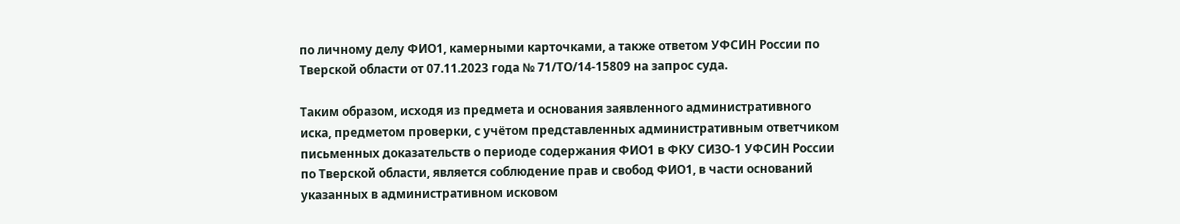по личному делу ФИО1, камерными карточками, а также ответом УФСИН России по Тверской области от 07.11.2023 года № 71/ТО/14-15809 на запрос суда.

Таким образом, исходя из предмета и основания заявленного административного иска, предметом проверки, с учётом представленных административным ответчиком письменных доказательств о периоде содержания ФИО1 в ФКУ СИЗО-1 УФСИН России по Тверской области, является соблюдение прав и свобод ФИО1, в части оснований указанных в административном исковом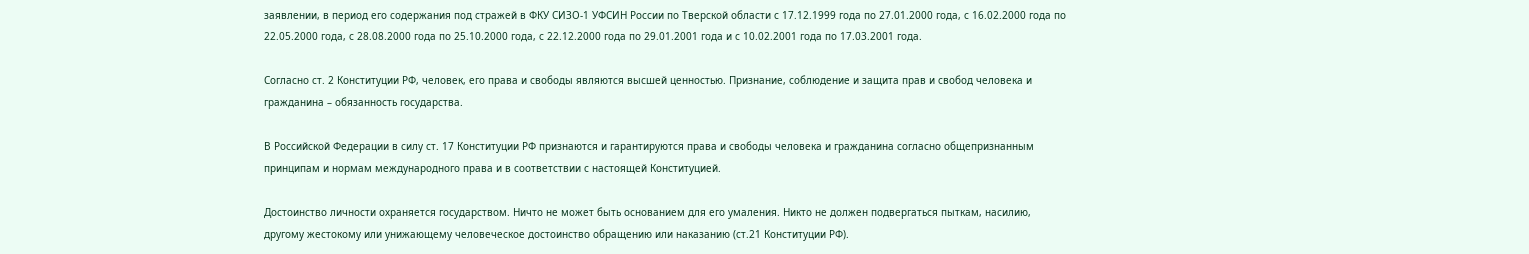заявлении, в период его содержания под стражей в ФКУ СИЗО-1 УФСИН России по Тверской области с 17.12.1999 года по 27.01.2000 года, с 16.02.2000 года по 22.05.2000 года, с 28.08.2000 года по 25.10.2000 года, с 22.12.2000 года по 29.01.2001 года и с 10.02.2001 года по 17.03.2001 года.

Согласно ст. 2 Конституции РФ, человек, его права и свободы являются высшей ценностью. Признание, соблюдение и защита прав и свобод человека и гражданина – обязанность государства.

В Российской Федерации в силу ст. 17 Конституции РФ признаются и гарантируются права и свободы человека и гражданина согласно общепризнанным принципам и нормам международного права и в соответствии с настоящей Конституцией.

Достоинство личности охраняется государством. Ничто не может быть основанием для его умаления. Никто не должен подвергаться пыткам, насилию, другому жестокому или унижающему человеческое достоинство обращению или наказанию (ст.21 Конституции РФ).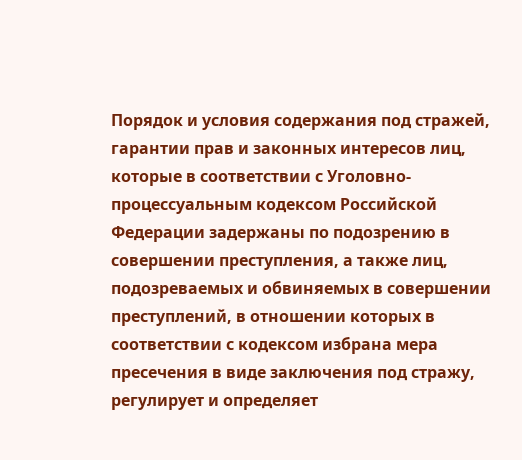Порядок и условия содержания под стражей, гарантии прав и законных интересов лиц, которые в соответствии с Уголовно-процессуальным кодексом Российской Федерации задержаны по подозрению в совершении преступления, а также лиц, подозреваемых и обвиняемых в совершении преступлений, в отношении которых в соответствии с кодексом избрана мера пресечения в виде заключения под стражу, регулирует и определяет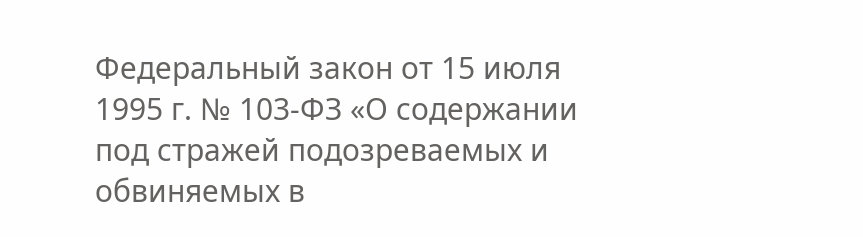Федеральный закон от 15 июля 1995 г. № 103-ФЗ «О содержании под стражей подозреваемых и обвиняемых в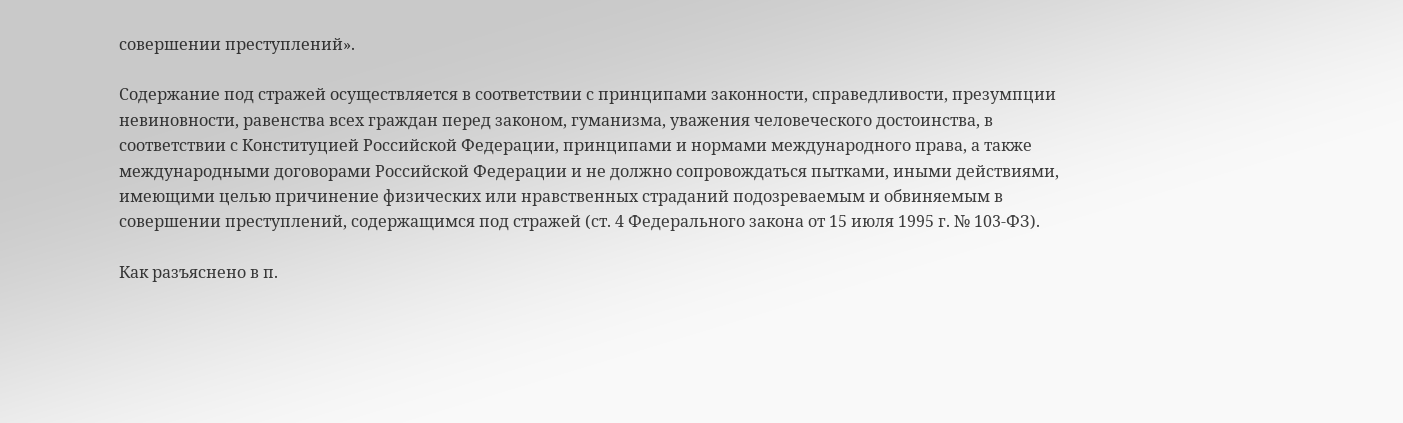совершении преступлений».

Содержание под стражей осуществляется в соответствии с принципами законности, справедливости, презумпции невиновности, равенства всех граждан перед законом, гуманизма, уважения человеческого достоинства, в соответствии с Конституцией Российской Федерации, принципами и нормами международного права, а также международными договорами Российской Федерации и не должно сопровождаться пытками, иными действиями, имеющими целью причинение физических или нравственных страданий подозреваемым и обвиняемым в совершении преступлений, содержащимся под стражей (ст. 4 Федерального закона от 15 июля 1995 г. № 103-ФЗ).

Как разъяснено в п.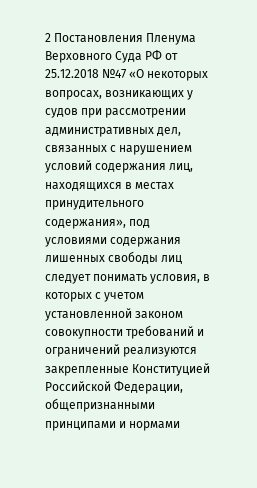2 Постановления Пленума Верховного Суда РФ от 25.12.2018 №47 «О некоторых вопросах, возникающих у судов при рассмотрении административных дел, связанных с нарушением условий содержания лиц, находящихся в местах принудительного содержания», под условиями содержания лишенных свободы лиц следует понимать условия, в которых с учетом установленной законом совокупности требований и ограничений реализуются закрепленные Конституцией Российской Федерации, общепризнанными принципами и нормами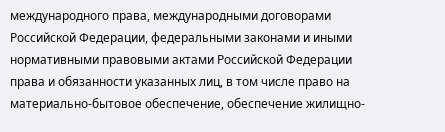международного права, международными договорами Российской Федерации, федеральными законами и иными нормативными правовыми актами Российской Федерации права и обязанности указанных лиц, в том числе право на материально-бытовое обеспечение, обеспечение жилищно-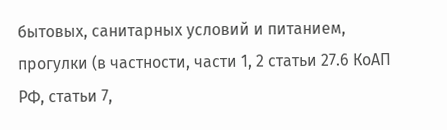бытовых, санитарных условий и питанием, прогулки (в частности, части 1, 2 статьи 27.6 КоАП РФ, статьи 7,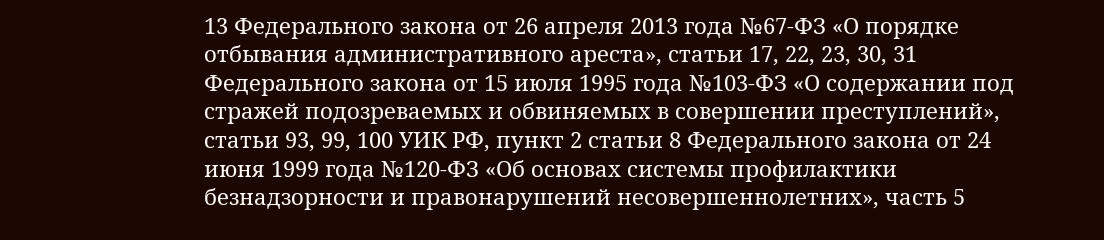13 Федерального закона от 26 апреля 2013 года №67-ФЗ «О порядке отбывания административного ареста», статьи 17, 22, 23, 30, 31 Федерального закона от 15 июля 1995 года №103-ФЗ «О содержании под стражей подозреваемых и обвиняемых в совершении преступлений», статьи 93, 99, 100 УИК РФ, пункт 2 статьи 8 Федерального закона от 24 июня 1999 года №120-ФЗ «Об основах системы профилактики безнадзорности и правонарушений несовершеннолетних», часть 5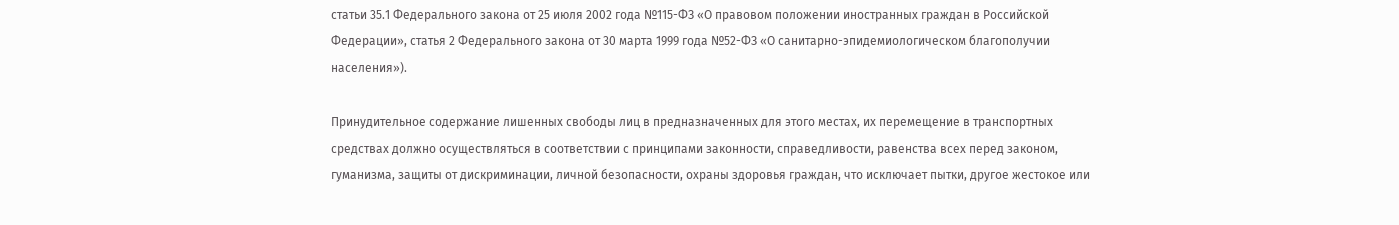статьи 35.1 Федерального закона от 25 июля 2002 года №115-ФЗ «О правовом положении иностранных граждан в Российской Федерации», статья 2 Федерального закона от 30 марта 1999 года №52-ФЗ «О санитарно-эпидемиологическом благополучии населения»).

Принудительное содержание лишенных свободы лиц в предназначенных для этого местах, их перемещение в транспортных средствах должно осуществляться в соответствии с принципами законности, справедливости, равенства всех перед законом, гуманизма, защиты от дискриминации, личной безопасности, охраны здоровья граждан, что исключает пытки, другое жестокое или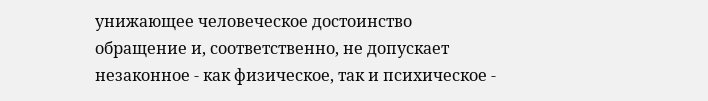унижающее человеческое достоинство обращение и, соответственно, не допускает незаконное - как физическое, так и психическое -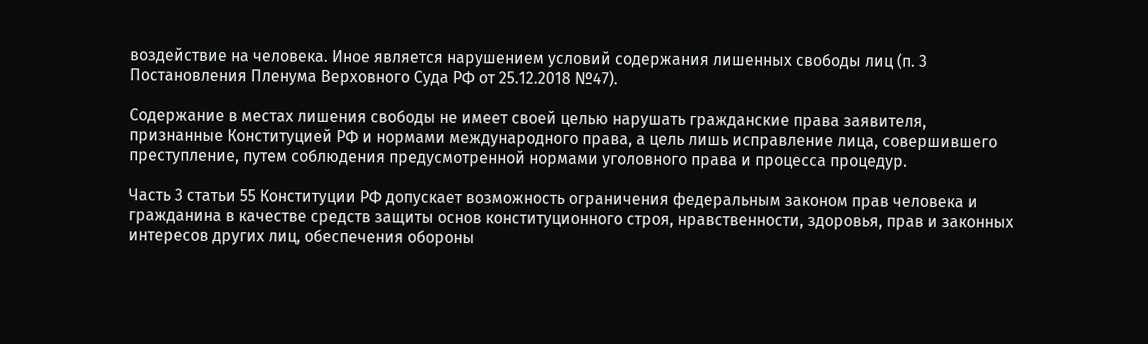воздействие на человека. Иное является нарушением условий содержания лишенных свободы лиц (п. 3 Постановления Пленума Верховного Суда РФ от 25.12.2018 №47).

Содержание в местах лишения свободы не имеет своей целью нарушать гражданские права заявителя, признанные Конституцией РФ и нормами международного права, а цель лишь исправление лица, совершившего преступление, путем соблюдения предусмотренной нормами уголовного права и процесса процедур.

Часть 3 статьи 55 Конституции РФ допускает возможность ограничения федеральным законом прав человека и гражданина в качестве средств защиты основ конституционного строя, нравственности, здоровья, прав и законных интересов других лиц, обеспечения обороны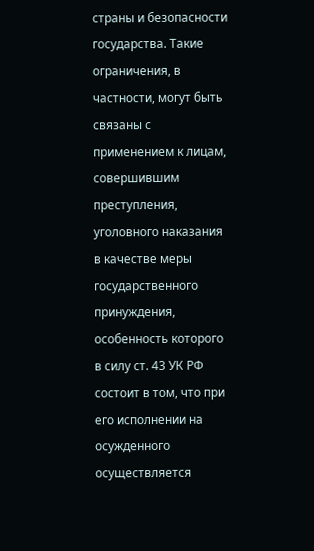страны и безопасности государства. Такие ограничения, в частности, могут быть связаны с применением к лицам, совершившим преступления, уголовного наказания в качестве меры государственного принуждения, особенность которого в силу ст. 43 УК РФ состоит в том, что при его исполнении на осужденного осуществляется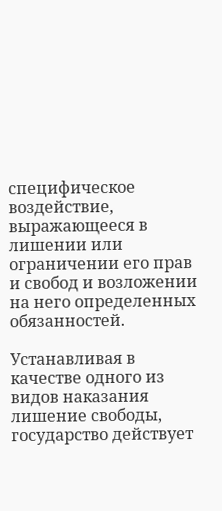специфическое воздействие, выражающееся в лишении или ограничении его прав и свобод и возложении на него определенных обязанностей.

Устанавливая в качестве одного из видов наказания лишение свободы, государство действует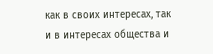как в своих интересах, так и в интересах общества и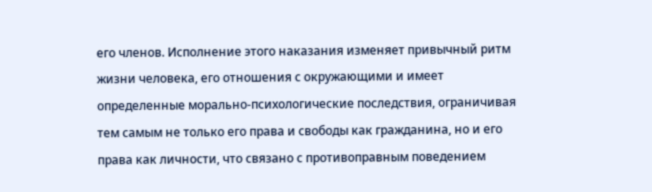его членов. Исполнение этого наказания изменяет привычный ритм жизни человека, его отношения с окружающими и имеет определенные морально-психологические последствия, ограничивая тем самым не только его права и свободы как гражданина, но и его права как личности, что связано с противоправным поведением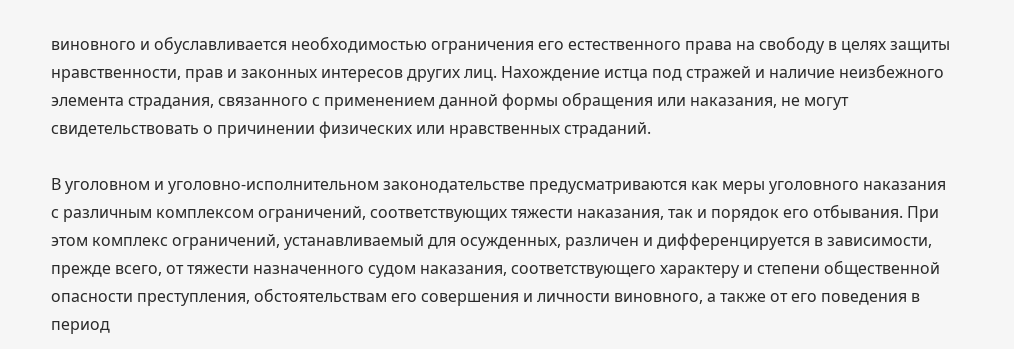виновного и обуславливается необходимостью ограничения его естественного права на свободу в целях защиты нравственности, прав и законных интересов других лиц. Нахождение истца под стражей и наличие неизбежного элемента страдания, связанного с применением данной формы обращения или наказания, не могут свидетельствовать о причинении физических или нравственных страданий.

В уголовном и уголовно-исполнительном законодательстве предусматриваются как меры уголовного наказания с различным комплексом ограничений, соответствующих тяжести наказания, так и порядок его отбывания. При этом комплекс ограничений, устанавливаемый для осужденных, различен и дифференцируется в зависимости, прежде всего, от тяжести назначенного судом наказания, соответствующего характеру и степени общественной опасности преступления, обстоятельствам его совершения и личности виновного, а также от его поведения в период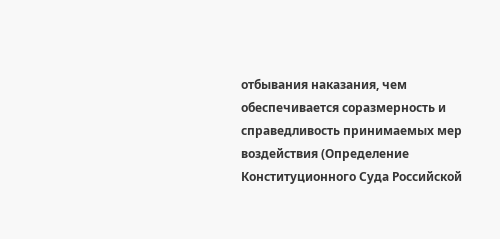отбывания наказания, чем обеспечивается соразмерность и справедливость принимаемых мер воздействия (Определение Конституционного Суда Российской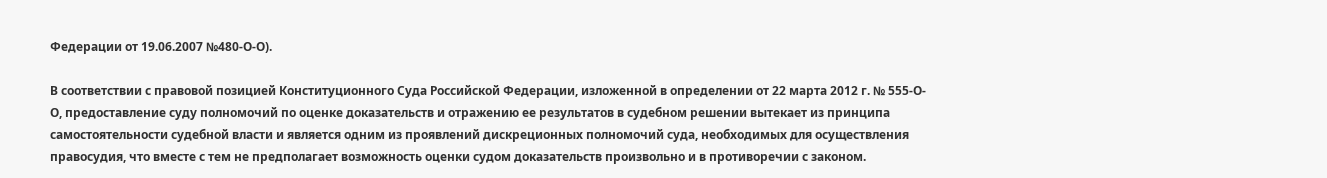Федерации от 19.06.2007 №480-О-О).

В соответствии с правовой позицией Конституционного Суда Российской Федерации, изложенной в определении от 22 марта 2012 г. № 555-О-О, предоставление суду полномочий по оценке доказательств и отражению ее результатов в судебном решении вытекает из принципа самостоятельности судебной власти и является одним из проявлений дискреционных полномочий суда, необходимых для осуществления правосудия, что вместе с тем не предполагает возможность оценки судом доказательств произвольно и в противоречии с законом.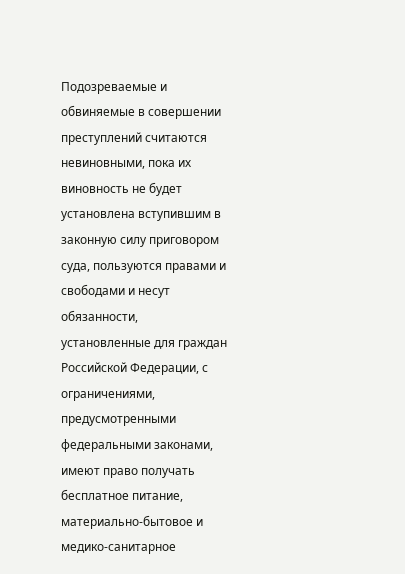Подозреваемые и обвиняемые в совершении преступлений считаются невиновными, пока их виновность не будет установлена вступившим в законную силу приговором суда, пользуются правами и свободами и несут обязанности, установленные для граждан Российской Федерации, с ограничениями, предусмотренными федеральными законами, имеют право получать бесплатное питание, материально-бытовое и медико-санитарное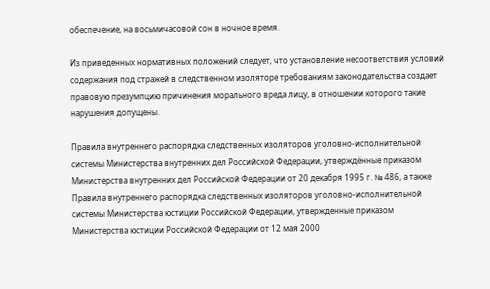обеспечение, на восьмичасовой сон в ночное время.

Из приведенных нормативных положений следует, что установление несоответствия условий содержания под стражей в следственном изоляторе требованиям законодательства создает правовую презумпцию причинения морального вреда лицу, в отношении которого такие нарушения допущены.

Правила внутреннего распорядка следственных изоляторов уголовно-исполнительной системы Министерства внутренних дел Российской Федерации, утверждённые приказом Министерства внутренних дел Российской Федерации от 20 декабря 1995 г. № 486, а также Правила внутреннего распорядка следственных изоляторов уголовно-исполнительной системы Министерства юстиции Российской Федерации, утвержденные приказом Министерства юстиции Российской Федерации от 12 мая 2000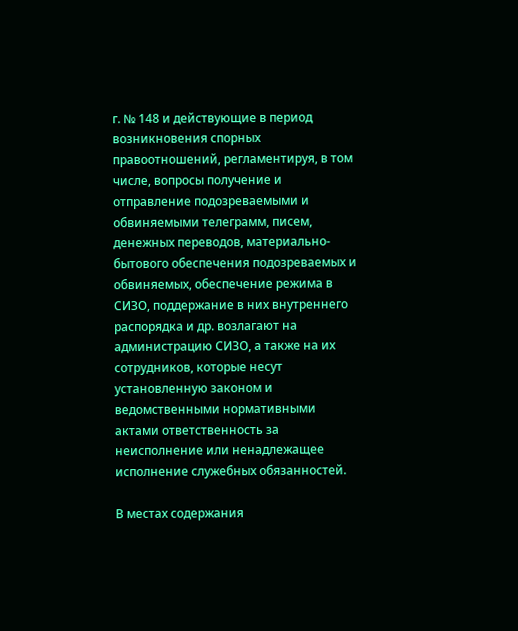г. № 148 и действующие в период возникновения спорных правоотношений, регламентируя, в том числе, вопросы получение и отправление подозреваемыми и обвиняемыми телеграмм, писем, денежных переводов, материально-бытового обеспечения подозреваемых и обвиняемых, обеспечение режима в СИЗО, поддержание в них внутреннего распорядка и др. возлагают на администрацию СИЗО, а также на их сотрудников, которые несут установленную законом и ведомственными нормативными актами ответственность за неисполнение или ненадлежащее исполнение служебных обязанностей.

В местах содержания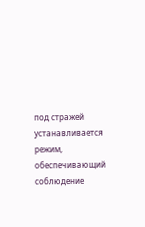под стражей устанавливается режим, обеспечивающий соблюдение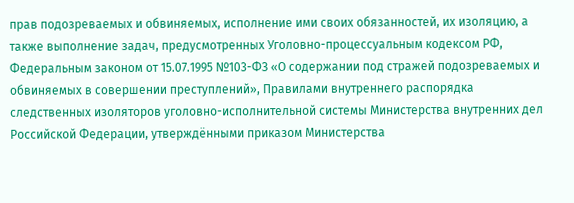прав подозреваемых и обвиняемых, исполнение ими своих обязанностей, их изоляцию, а также выполнение задач, предусмотренных Уголовно-процессуальным кодексом РФ, Федеральным законом от 15.07.1995 №103-ФЗ «О содержании под стражей подозреваемых и обвиняемых в совершении преступлений», Правилами внутреннего распорядка следственных изоляторов уголовно-исполнительной системы Министерства внутренних дел Российской Федерации, утверждёнными приказом Министерства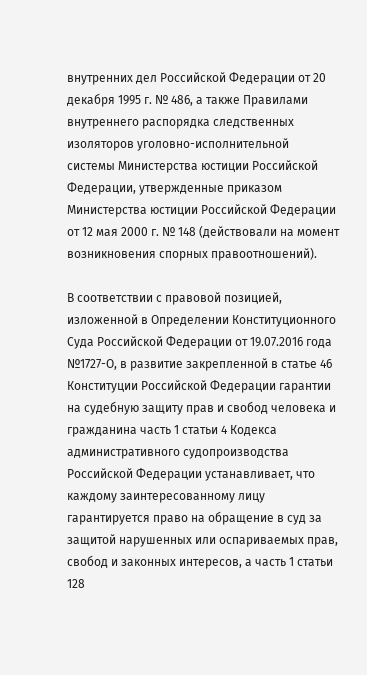внутренних дел Российской Федерации от 20 декабря 1995 г. № 486, а также Правилами внутреннего распорядка следственных изоляторов уголовно-исполнительной системы Министерства юстиции Российской Федерации, утвержденные приказом Министерства юстиции Российской Федерации от 12 мая 2000 г. № 148 (действовали на момент возникновения спорных правоотношений).

В соответствии с правовой позицией, изложенной в Определении Конституционного Суда Российской Федерации от 19.07.2016 года №1727-О, в развитие закрепленной в статье 46 Конституции Российской Федерации гарантии на судебную защиту прав и свобод человека и гражданина часть 1 статьи 4 Кодекса административного судопроизводства Российской Федерации устанавливает, что каждому заинтересованному лицу гарантируется право на обращение в суд за защитой нарушенных или оспариваемых прав, свобод и законных интересов, а часть 1 статьи 128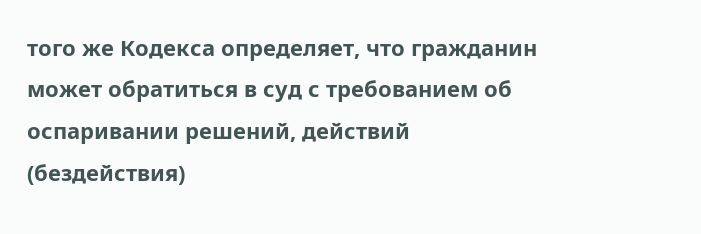того же Кодекса определяет, что гражданин может обратиться в суд с требованием об оспаривании решений, действий (бездействия)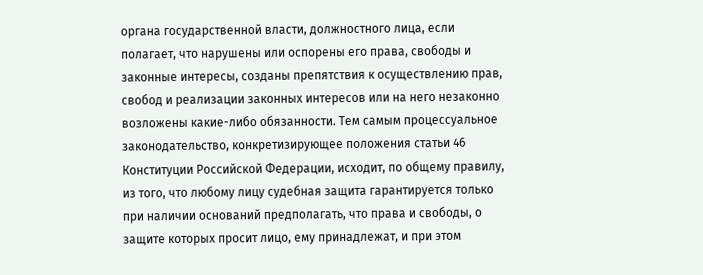органа государственной власти, должностного лица, если полагает, что нарушены или оспорены его права, свободы и законные интересы, созданы препятствия к осуществлению прав, свобод и реализации законных интересов или на него незаконно возложены какие-либо обязанности. Тем самым процессуальное законодательство, конкретизирующее положения статьи 46 Конституции Российской Федерации, исходит, по общему правилу, из того, что любому лицу судебная защита гарантируется только при наличии оснований предполагать, что права и свободы, о защите которых просит лицо, ему принадлежат, и при этом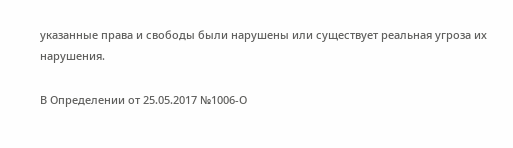указанные права и свободы были нарушены или существует реальная угроза их нарушения.

В Определении от 25.05.2017 №1006-О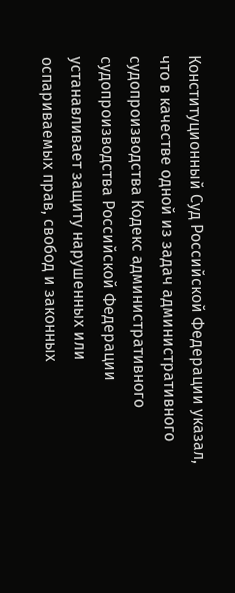Конституционный Суд Российской Федерации указал, что в качестве одной из задач административного судопроизводства Кодекс административного судопроизводства Российской Федерации устанавливает защиту нарушенных или оспариваемых прав, свобод и законных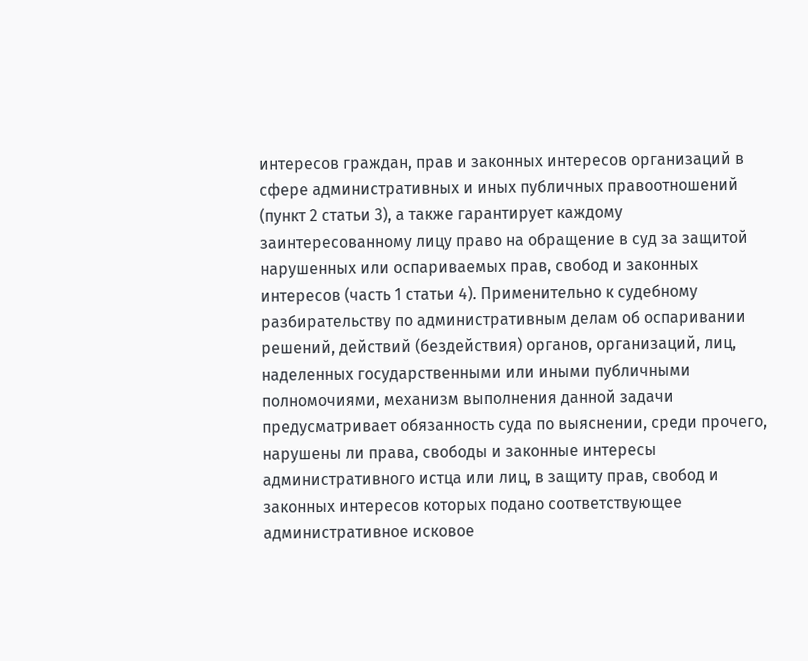интересов граждан, прав и законных интересов организаций в сфере административных и иных публичных правоотношений (пункт 2 статьи 3), а также гарантирует каждому заинтересованному лицу право на обращение в суд за защитой нарушенных или оспариваемых прав, свобод и законных интересов (часть 1 статьи 4). Применительно к судебному разбирательству по административным делам об оспаривании решений, действий (бездействия) органов, организаций, лиц, наделенных государственными или иными публичными полномочиями, механизм выполнения данной задачи предусматривает обязанность суда по выяснении, среди прочего, нарушены ли права, свободы и законные интересы административного истца или лиц, в защиту прав, свобод и законных интересов которых подано соответствующее административное исковое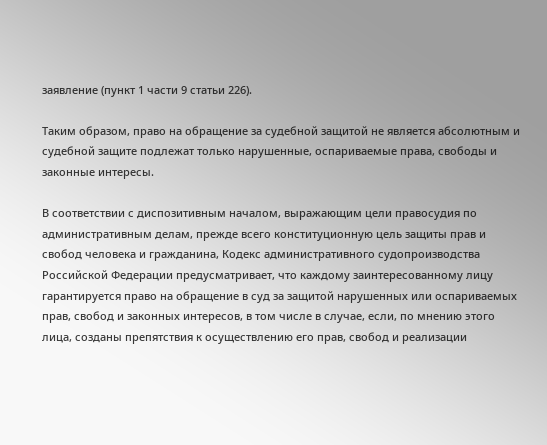заявление (пункт 1 части 9 статьи 226).

Таким образом, право на обращение за судебной защитой не является абсолютным и судебной защите подлежат только нарушенные, оспариваемые права, свободы и законные интересы.

В соответствии с диспозитивным началом, выражающим цели правосудия по административным делам, прежде всего конституционную цель защиты прав и свобод человека и гражданина, Кодекс административного судопроизводства Российской Федерации предусматривает, что каждому заинтересованному лицу гарантируется право на обращение в суд за защитой нарушенных или оспариваемых прав, свобод и законных интересов, в том числе в случае, если, по мнению этого лица, созданы препятствия к осуществлению его прав, свобод и реализации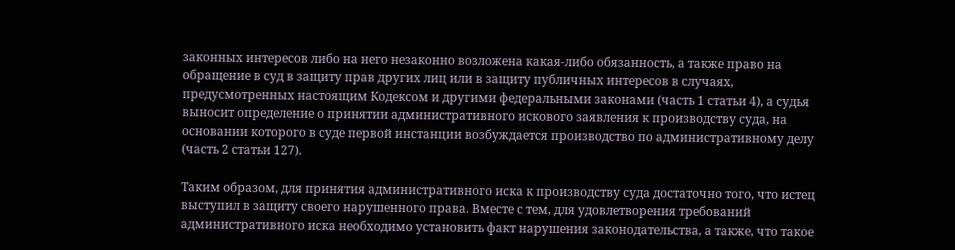законных интересов либо на него незаконно возложена какая-либо обязанность, а также право на обращение в суд в защиту прав других лиц или в защиту публичных интересов в случаях, предусмотренных настоящим Кодексом и другими федеральными законами (часть 1 статьи 4), а судья выносит определение о принятии административного искового заявления к производству суда, на основании которого в суде первой инстанции возбуждается производство по административному делу (часть 2 статьи 127).

Таким образом, для принятия административного иска к производству суда достаточно того, что истец выступил в защиту своего нарушенного права. Вместе с тем, для удовлетворения требований административного иска необходимо установить факт нарушения законодательства, а также, что такое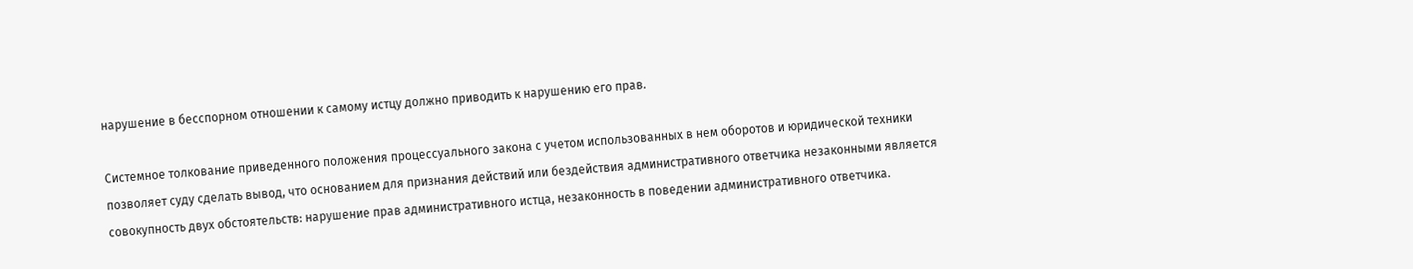нарушение в бесспорном отношении к самому истцу должно приводить к нарушению его прав.

Системное толкование приведенного положения процессуального закона с учетом использованных в нем оборотов и юридической техники позволяет суду сделать вывод, что основанием для признания действий или бездействия административного ответчика незаконными является совокупность двух обстоятельств: нарушение прав административного истца, незаконность в поведении административного ответчика.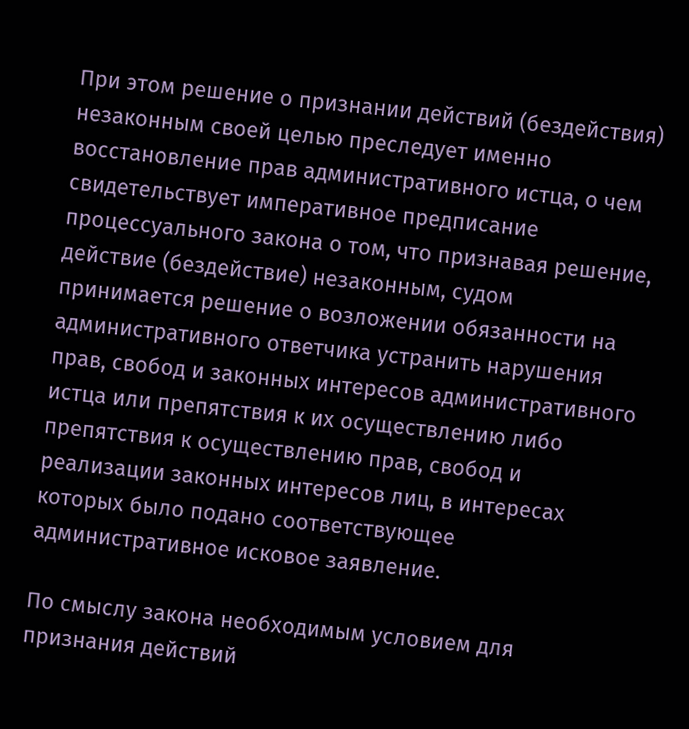При этом решение о признании действий (бездействия) незаконным своей целью преследует именно восстановление прав административного истца, о чем свидетельствует императивное предписание процессуального закона о том, что признавая решение, действие (бездействие) незаконным, судом принимается решение о возложении обязанности на административного ответчика устранить нарушения прав, свобод и законных интересов административного истца или препятствия к их осуществлению либо препятствия к осуществлению прав, свобод и реализации законных интересов лиц, в интересах которых было подано соответствующее административное исковое заявление.

По смыслу закона необходимым условием для признания действий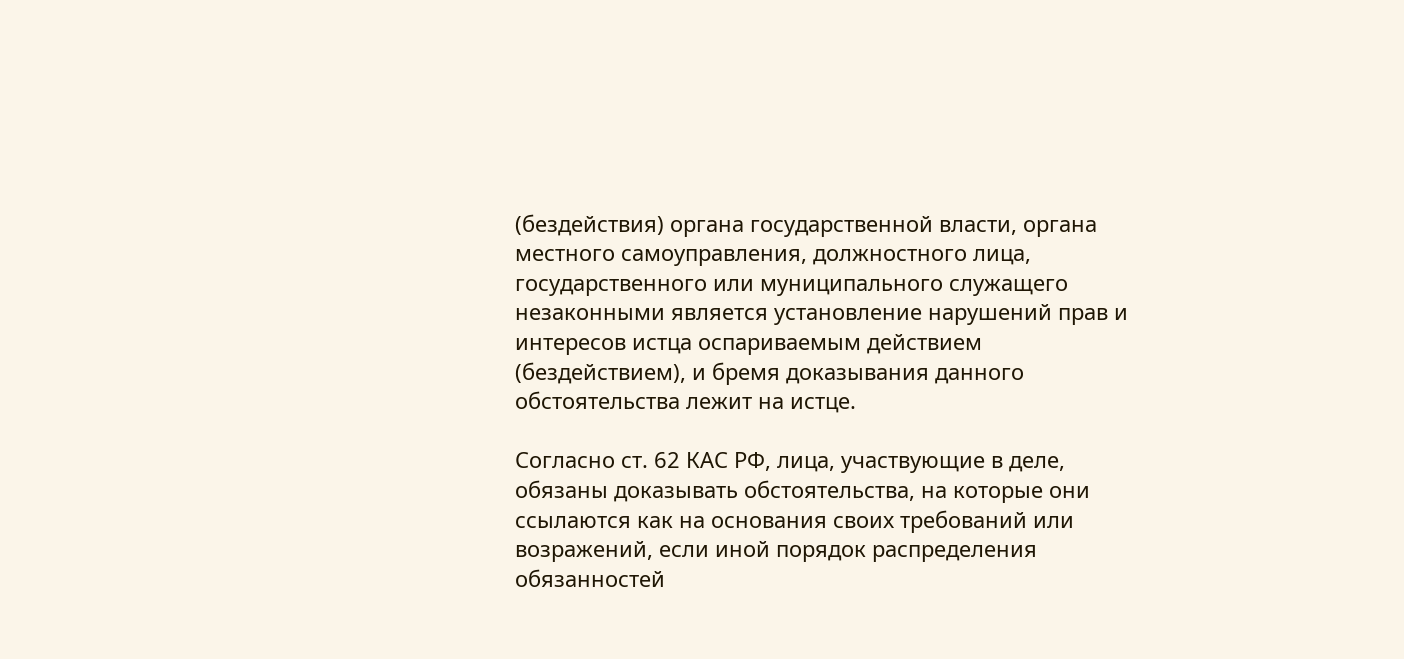(бездействия) органа государственной власти, органа местного самоуправления, должностного лица, государственного или муниципального служащего незаконными является установление нарушений прав и интересов истца оспариваемым действием (бездействием), и бремя доказывания данного обстоятельства лежит на истце.

Согласно ст. 62 КАС РФ, лица, участвующие в деле, обязаны доказывать обстоятельства, на которые они ссылаются как на основания своих требований или возражений, если иной порядок распределения обязанностей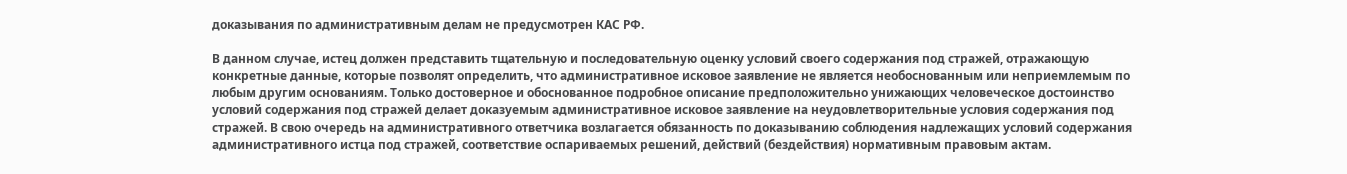доказывания по административным делам не предусмотрен КАС РФ.

В данном случае, истец должен представить тщательную и последовательную оценку условий своего содержания под стражей, отражающую конкретные данные, которые позволят определить, что административное исковое заявление не является необоснованным или неприемлемым по любым другим основаниям. Только достоверное и обоснованное подробное описание предположительно унижающих человеческое достоинство условий содержания под стражей делает доказуемым административное исковое заявление на неудовлетворительные условия содержания под стражей. В свою очередь на административного ответчика возлагается обязанность по доказыванию соблюдения надлежащих условий содержания административного истца под стражей, соответствие оспариваемых решений, действий (бездействия) нормативным правовым актам.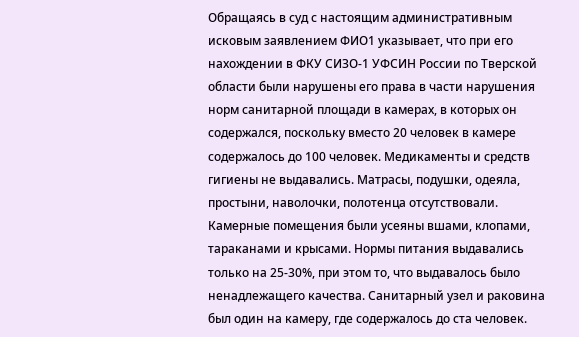Обращаясь в суд с настоящим административным исковым заявлением ФИО1 указывает, что при его нахождении в ФКУ СИЗО-1 УФСИН России по Тверской области были нарушены его права в части нарушения норм санитарной площади в камерах, в которых он содержался, поскольку вместо 20 человек в камере содержалось до 100 человек. Медикаменты и средств гигиены не выдавались. Матрасы, подушки, одеяла, простыни, наволочки, полотенца отсутствовали. Камерные помещения были усеяны вшами, клопами, тараканами и крысами. Нормы питания выдавались только на 25-30%, при этом то, что выдавалось было ненадлежащего качества. Санитарный узел и раковина был один на камеру, где содержалось до ста человек.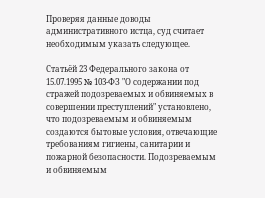Проверяя данные доводы административного истца, суд считает необходимым указать следующее.

Статьёй 23 Федерального закона от 15.07.1995 № 103-ФЗ "О содержании под стражей подозреваемых и обвиняемых в совершении преступлений" установлено, что подозреваемым и обвиняемым создаются бытовые условия, отвечающие требованиям гигиены, санитарии и пожарной безопасности. Подозреваемым и обвиняемым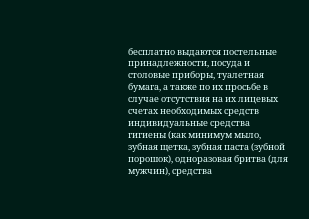бесплатно выдаются постельные принадлежности, посуда и столовые приборы, туалетная бумага, а также по их просьбе в случае отсутствия на их лицевых счетах необходимых средств индивидуальные средства гигиены (как минимум мыло, зубная щетка, зубная паста (зубной порошок), одноразовая бритва (для мужчин), средства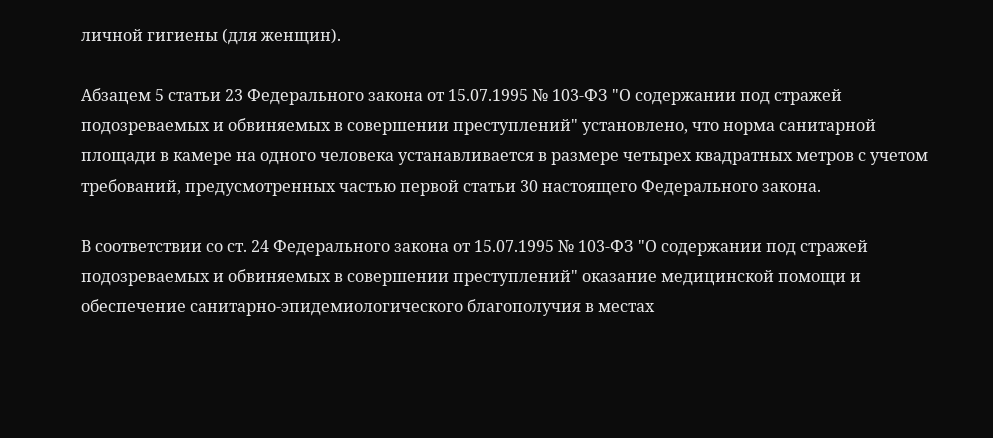личной гигиены (для женщин).

Абзацем 5 статьи 23 Федерального закона от 15.07.1995 № 103-ФЗ "О содержании под стражей подозреваемых и обвиняемых в совершении преступлений" установлено, что норма санитарной площади в камере на одного человека устанавливается в размере четырех квадратных метров с учетом требований, предусмотренных частью первой статьи 30 настоящего Федерального закона.

В соответствии со ст. 24 Федерального закона от 15.07.1995 № 103-ФЗ "О содержании под стражей подозреваемых и обвиняемых в совершении преступлений" оказание медицинской помощи и обеспечение санитарно-эпидемиологического благополучия в местах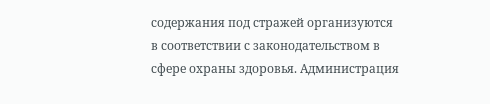содержания под стражей организуются в соответствии с законодательством в сфере охраны здоровья. Администрация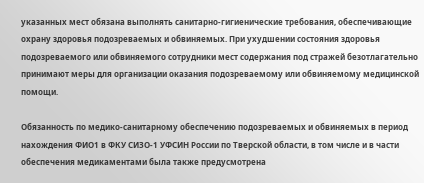указанных мест обязана выполнять санитарно-гигиенические требования, обеспечивающие охрану здоровья подозреваемых и обвиняемых. При ухудшении состояния здоровья подозреваемого или обвиняемого сотрудники мест содержания под стражей безотлагательно принимают меры для организации оказания подозреваемому или обвиняемому медицинской помощи.

Обязанность по медико-санитарному обеспечению подозреваемых и обвиняемых в период нахождения ФИО1 в ФКУ СИЗО-1 УФСИН России по Тверской области, в том числе и в части обеспечения медикаментами была также предусмотрена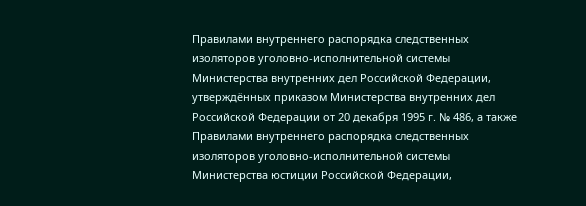Правилами внутреннего распорядка следственных изоляторов уголовно-исполнительной системы Министерства внутренних дел Российской Федерации, утверждённых приказом Министерства внутренних дел Российской Федерации от 20 декабря 1995 г. № 486, а также Правилами внутреннего распорядка следственных изоляторов уголовно-исполнительной системы Министерства юстиции Российской Федерации,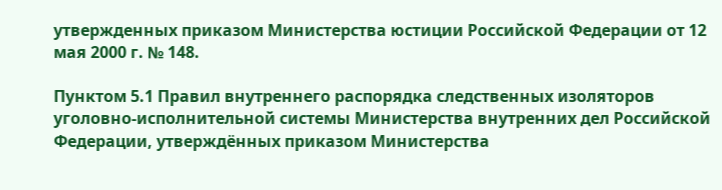утвержденных приказом Министерства юстиции Российской Федерации от 12 мая 2000 г. № 148.

Пунктом 5.1 Правил внутреннего распорядка следственных изоляторов уголовно-исполнительной системы Министерства внутренних дел Российской Федерации, утверждённых приказом Министерства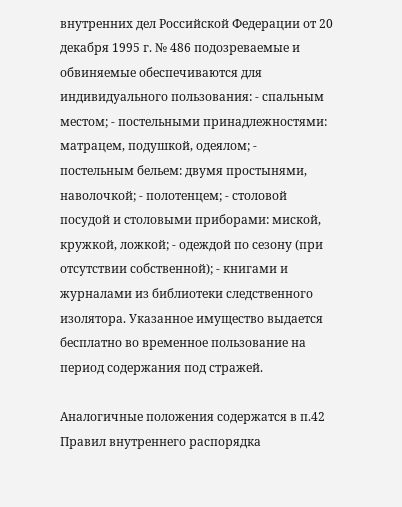внутренних дел Российской Федерации от 20 декабря 1995 г. № 486 подозреваемые и обвиняемые обеспечиваются для индивидуального пользования: - спальным местом; - постельными принадлежностями: матрацем, подушкой, одеялом; - постельным бельем: двумя простынями, наволочкой; - полотенцем; - столовой посудой и столовыми приборами: миской, кружкой, ложкой; - одеждой по сезону (при отсутствии собственной); - книгами и журналами из библиотеки следственного изолятора. Указанное имущество выдается бесплатно во временное пользование на период содержания под стражей.

Аналогичные положения содержатся в п.42 Правил внутреннего распорядка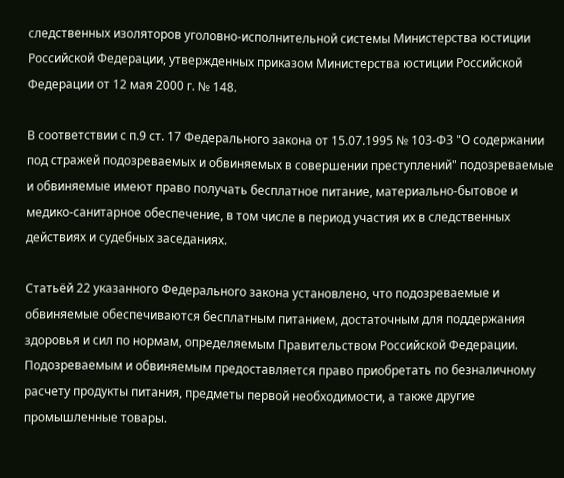следственных изоляторов уголовно-исполнительной системы Министерства юстиции Российской Федерации, утвержденных приказом Министерства юстиции Российской Федерации от 12 мая 2000 г. № 148.

В соответствии с п.9 ст. 17 Федерального закона от 15.07.1995 № 103-ФЗ "О содержании под стражей подозреваемых и обвиняемых в совершении преступлений" подозреваемые и обвиняемые имеют право получать бесплатное питание, материально-бытовое и медико-санитарное обеспечение, в том числе в период участия их в следственных действиях и судебных заседаниях.

Статьёй 22 указанного Федерального закона установлено, что подозреваемые и обвиняемые обеспечиваются бесплатным питанием, достаточным для поддержания здоровья и сил по нормам, определяемым Правительством Российской Федерации. Подозреваемым и обвиняемым предоставляется право приобретать по безналичному расчету продукты питания, предметы первой необходимости, а также другие промышленные товары.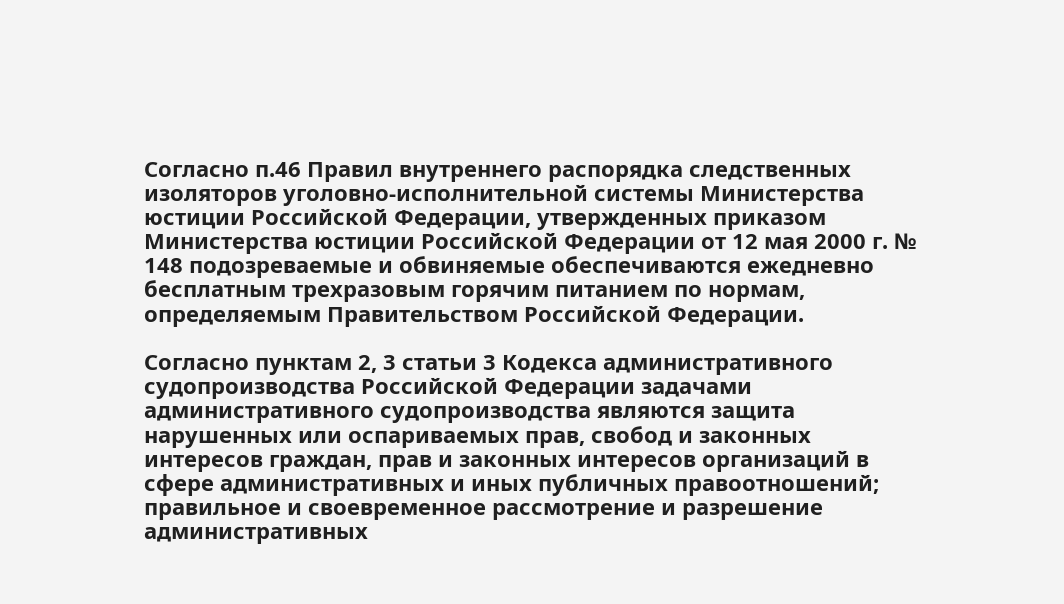Согласно п.46 Правил внутреннего распорядка следственных изоляторов уголовно-исполнительной системы Министерства юстиции Российской Федерации, утвержденных приказом Министерства юстиции Российской Федерации от 12 мая 2000 г. № 148 подозреваемые и обвиняемые обеспечиваются ежедневно бесплатным трехразовым горячим питанием по нормам, определяемым Правительством Российской Федерации.

Согласно пунктам 2, 3 статьи 3 Кодекса административного судопроизводства Российской Федерации задачами административного судопроизводства являются защита нарушенных или оспариваемых прав, свобод и законных интересов граждан, прав и законных интересов организаций в сфере административных и иных публичных правоотношений; правильное и своевременное рассмотрение и разрешение административных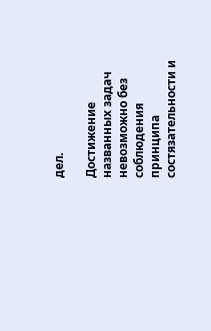дел.

Достижение названных задач невозможно без соблюдения принципа состязательности и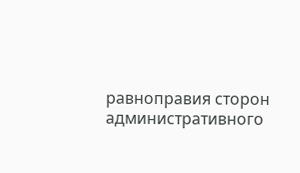равноправия сторон административного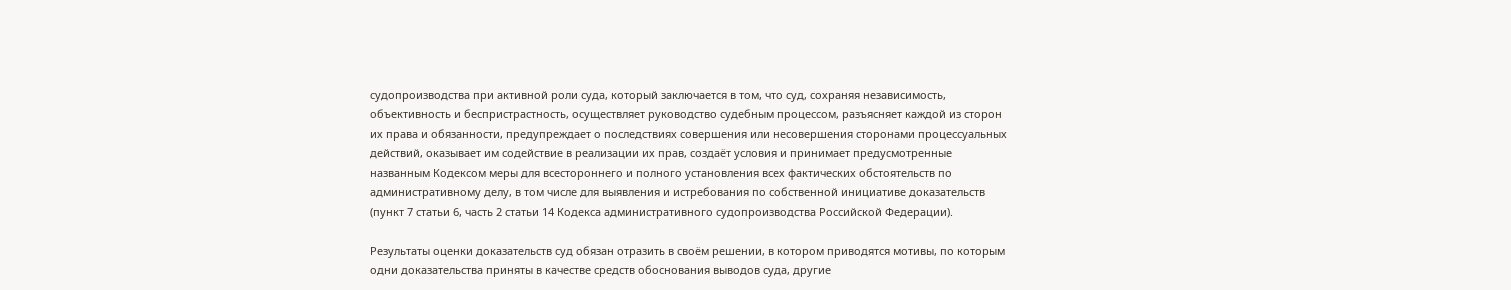судопроизводства при активной роли суда, который заключается в том, что суд, сохраняя независимость, объективность и беспристрастность, осуществляет руководство судебным процессом, разъясняет каждой из сторон их права и обязанности, предупреждает о последствиях совершения или несовершения сторонами процессуальных действий, оказывает им содействие в реализации их прав, создаёт условия и принимает предусмотренные названным Кодексом меры для всестороннего и полного установления всех фактических обстоятельств по административному делу, в том числе для выявления и истребования по собственной инициативе доказательств (пункт 7 статьи 6, часть 2 статьи 14 Кодекса административного судопроизводства Российской Федерации).

Результаты оценки доказательств суд обязан отразить в своём решении, в котором приводятся мотивы, по которым одни доказательства приняты в качестве средств обоснования выводов суда, другие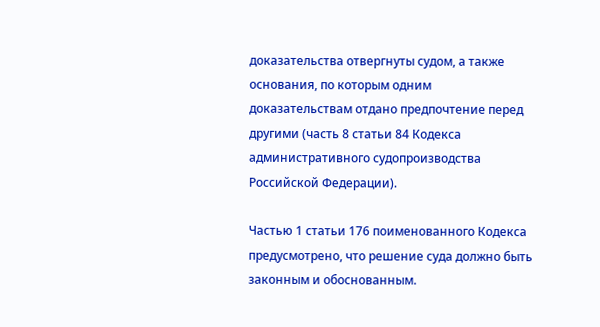доказательства отвергнуты судом, а также основания, по которым одним доказательствам отдано предпочтение перед другими (часть 8 статьи 84 Кодекса административного судопроизводства Российской Федерации).

Частью 1 статьи 176 поименованного Кодекса предусмотрено, что решение суда должно быть законным и обоснованным.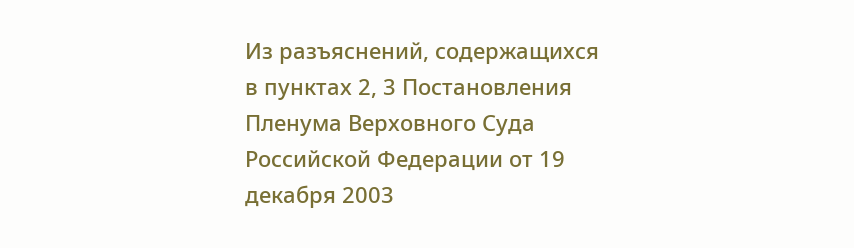Из разъяснений, содержащихся в пунктах 2, 3 Постановления Пленума Верховного Суда Российской Федерации от 19 декабря 2003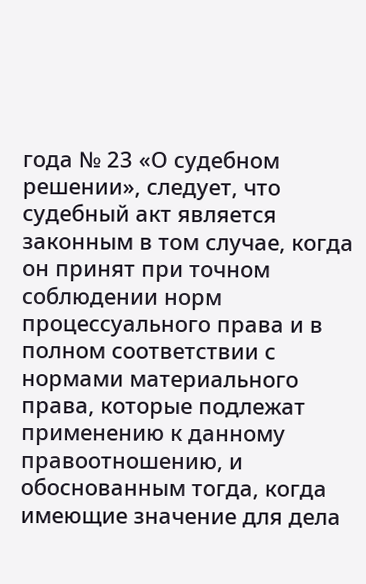года № 23 «О судебном решении», следует, что судебный акт является законным в том случае, когда он принят при точном соблюдении норм процессуального права и в полном соответствии с нормами материального права, которые подлежат применению к данному правоотношению, и обоснованным тогда, когда имеющие значение для дела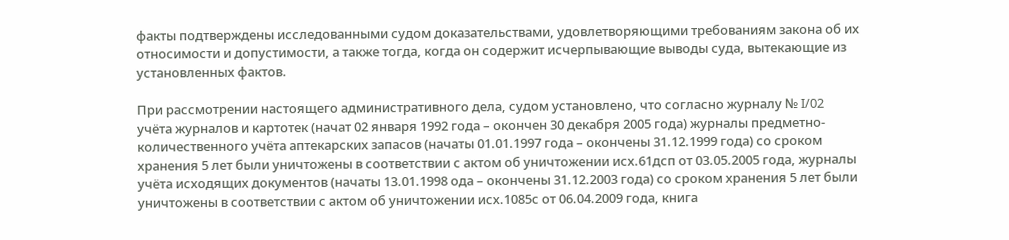факты подтверждены исследованными судом доказательствами, удовлетворяющими требованиям закона об их относимости и допустимости, а также тогда, когда он содержит исчерпывающие выводы суда, вытекающие из установленных фактов.

При рассмотрении настоящего административного дела, судом установлено, что согласно журналу № I/02 учёта журналов и картотек (начат 02 января 1992 года – окончен 30 декабря 2005 года) журналы предметно-количественного учёта аптекарских запасов (начаты 01.01.1997 года – окончены 31.12.1999 года) со сроком хранения 5 лет были уничтожены в соответствии с актом об уничтожении исх.61дсп от 03.05.2005 года, журналы учёта исходящих документов (начаты 13.01.1998 ода – окончены 31.12.2003 года) со сроком хранения 5 лет были уничтожены в соответствии с актом об уничтожении исх.1085с от 06.04.2009 года, книга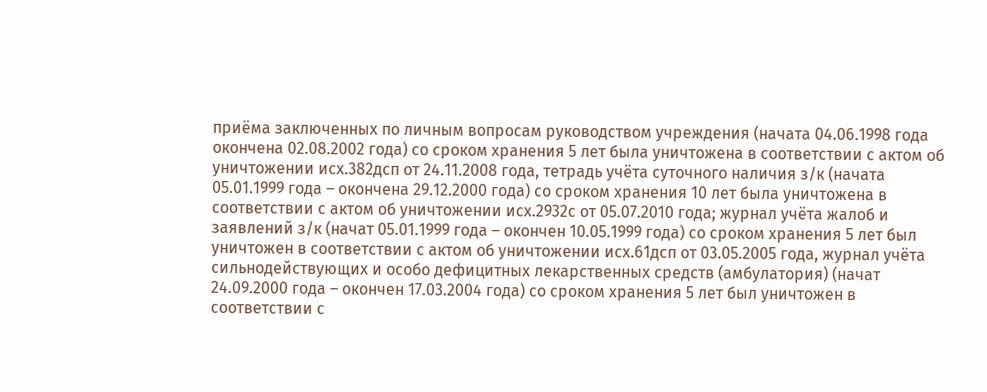приёма заключенных по личным вопросам руководством учреждения (начата 04.06.1998 года окончена 02.08.2002 года) со сроком хранения 5 лет была уничтожена в соответствии с актом об уничтожении исх.382дсп от 24.11.2008 года, тетрадь учёта суточного наличия з/к (начата 05.01.1999 года – окончена 29.12.2000 года) со сроком хранения 10 лет была уничтожена в соответствии с актом об уничтожении исх.2932с от 05.07.2010 года; журнал учёта жалоб и заявлений з/к (начат 05.01.1999 года – окончен 10.05.1999 года) со сроком хранения 5 лет был уничтожен в соответствии с актом об уничтожении исх.61дсп от 03.05.2005 года, журнал учёта сильнодействующих и особо дефицитных лекарственных средств (амбулатория) (начат 24.09.2000 года – окончен 17.03.2004 года) со сроком хранения 5 лет был уничтожен в соответствии с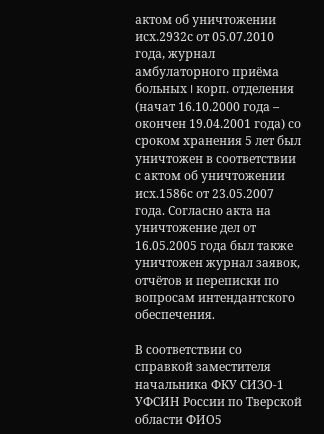актом об уничтожении исх.2932с от 05.07.2010 года, журнал амбулаторного приёма больных I корп. отделения (начат 16.10.2000 года – окончен 19.04.2001 года) со сроком хранения 5 лет был уничтожен в соответствии с актом об уничтожении исх.1586с от 23.05.2007 года. Согласно акта на уничтожение дел от 16.05.2005 года был также уничтожен журнал заявок, отчётов и переписки по вопросам интендантского обеспечения.

В соответствии со справкой заместителя начальника ФКУ СИЗО-1 УФСИН России по Тверской области ФИО5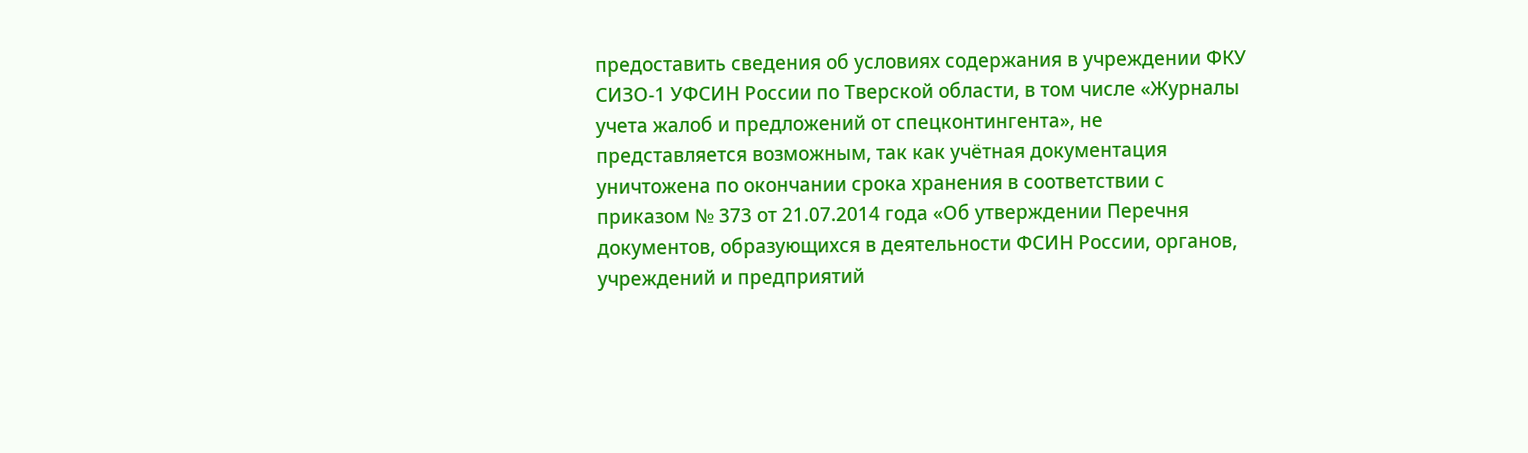предоставить сведения об условиях содержания в учреждении ФКУ СИЗО-1 УФСИН России по Тверской области, в том числе «Журналы учета жалоб и предложений от спецконтингента», не представляется возможным, так как учётная документация уничтожена по окончании срока хранения в соответствии с приказом № 373 от 21.07.2014 года «Об утверждении Перечня документов, образующихся в деятельности ФСИН России, органов, учреждений и предприятий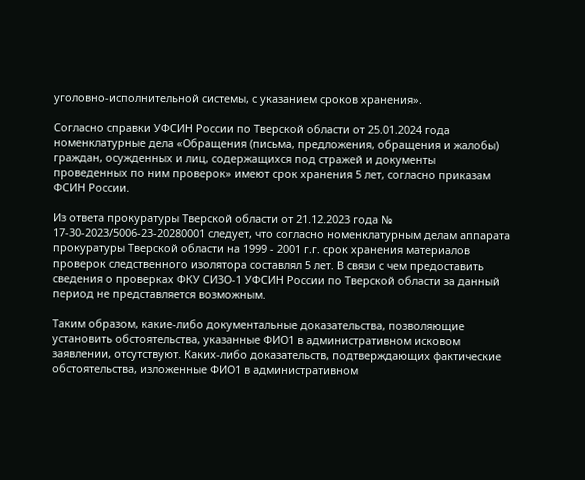уголовно-исполнительной системы, с указанием сроков хранения».

Согласно справки УФСИН России по Тверской области от 25.01.2024 года номенклатурные дела «Обращения (письма, предложения, обращения и жалобы) граждан, осужденных и лиц, содержащихся под стражей и документы проведенных по ним проверок» имеют срок хранения 5 лет, согласно приказам ФСИН России.

Из ответа прокуратуры Тверской области от 21.12.2023 года № 17-30-2023/5006-23-20280001 следует, что согласно номенклатурным делам аппарата прокуратуры Тверской области на 1999 - 2001 г.г. срок хранения материалов проверок следственного изолятора составлял 5 лет. В связи с чем предоставить сведения о проверках ФКУ СИЗО-1 УФСИН России по Тверской области за данный период не представляется возможным.

Таким образом, какие-либо документальные доказательства, позволяющие установить обстоятельства, указанные ФИО1 в административном исковом заявлении, отсутствуют. Каких-либо доказательств, подтверждающих фактические обстоятельства, изложенные ФИО1 в административном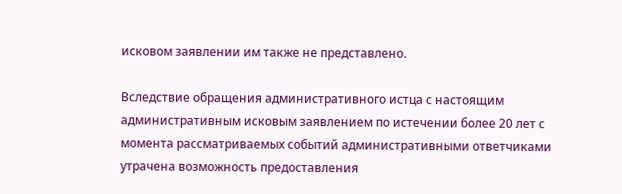исковом заявлении им также не представлено.

Вследствие обращения административного истца с настоящим административным исковым заявлением по истечении более 20 лет с момента рассматриваемых событий административными ответчиками утрачена возможность предоставления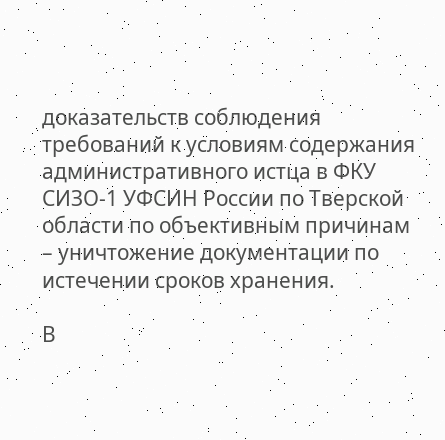доказательств соблюдения требований к условиям содержания административного истца в ФКУ СИЗО-1 УФСИН России по Тверской области по объективным причинам – уничтожение документации по истечении сроков хранения.

В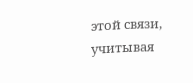этой связи, учитывая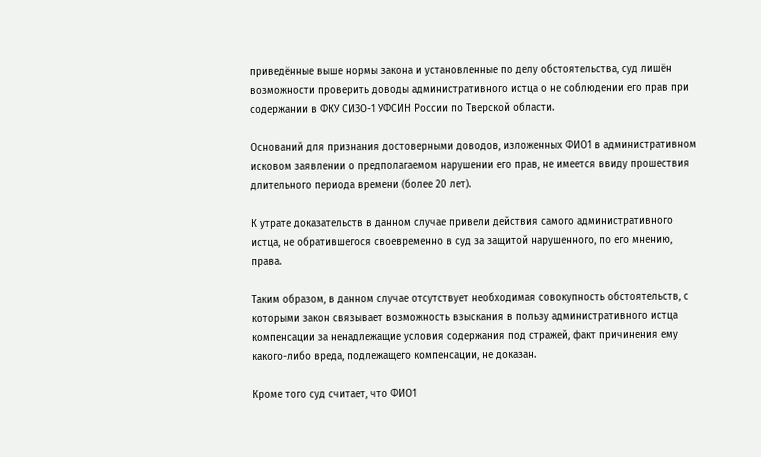приведённые выше нормы закона и установленные по делу обстоятельства, суд лишён возможности проверить доводы административного истца о не соблюдении его прав при содержании в ФКУ СИЗО-1 УФСИН России по Тверской области.

Оснований для признания достоверными доводов, изложенных ФИО1 в административном исковом заявлении о предполагаемом нарушении его прав, не имеется ввиду прошествия длительного периода времени (более 20 лет).

К утрате доказательств в данном случае привели действия самого административного истца, не обратившегося своевременно в суд за защитой нарушенного, по его мнению, права.

Таким образом, в данном случае отсутствует необходимая совокупность обстоятельств, с которыми закон связывает возможность взыскания в пользу административного истца компенсации за ненадлежащие условия содержания под стражей, факт причинения ему какого-либо вреда, подлежащего компенсации, не доказан.

Кроме того суд считает, что ФИО1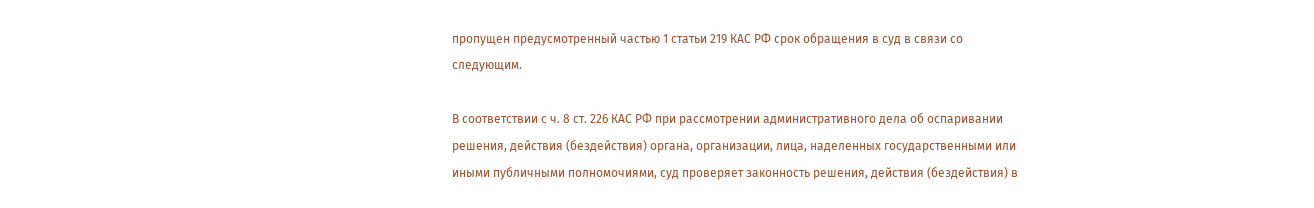пропущен предусмотренный частью 1 статьи 219 КАС РФ срок обращения в суд в связи со следующим.

В соответствии с ч. 8 ст. 226 КАС РФ при рассмотрении административного дела об оспаривании решения, действия (бездействия) органа, организации, лица, наделенных государственными или иными публичными полномочиями, суд проверяет законность решения, действия (бездействия) в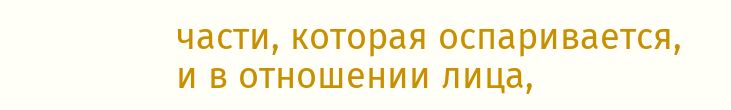части, которая оспаривается, и в отношении лица,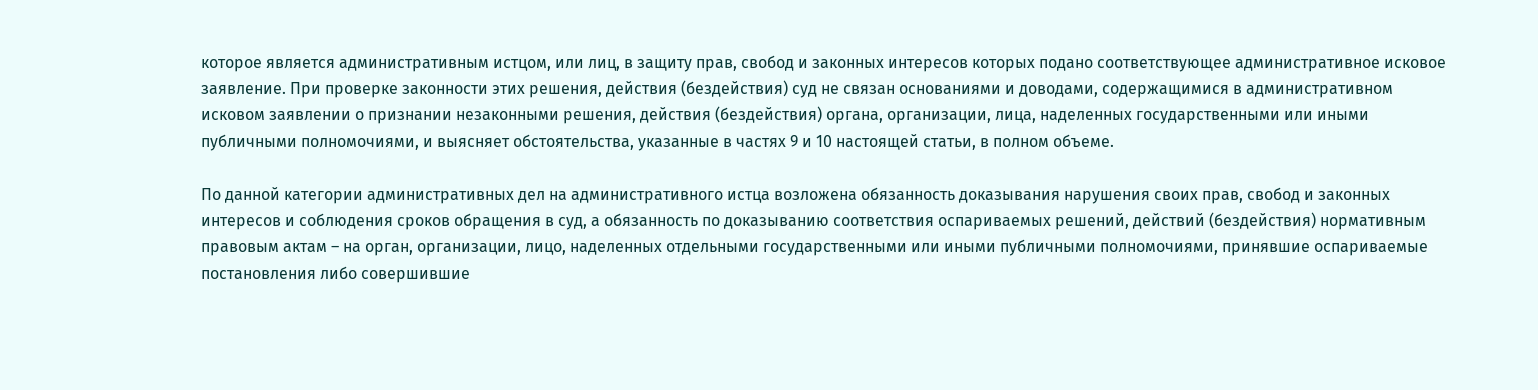которое является административным истцом, или лиц, в защиту прав, свобод и законных интересов которых подано соответствующее административное исковое заявление. При проверке законности этих решения, действия (бездействия) суд не связан основаниями и доводами, содержащимися в административном исковом заявлении о признании незаконными решения, действия (бездействия) органа, организации, лица, наделенных государственными или иными публичными полномочиями, и выясняет обстоятельства, указанные в частях 9 и 10 настоящей статьи, в полном объеме.

По данной категории административных дел на административного истца возложена обязанность доказывания нарушения своих прав, свобод и законных интересов и соблюдения сроков обращения в суд, а обязанность по доказыванию соответствия оспариваемых решений, действий (бездействия) нормативным правовым актам – на орган, организации, лицо, наделенных отдельными государственными или иными публичными полномочиями, принявшие оспариваемые постановления либо совершившие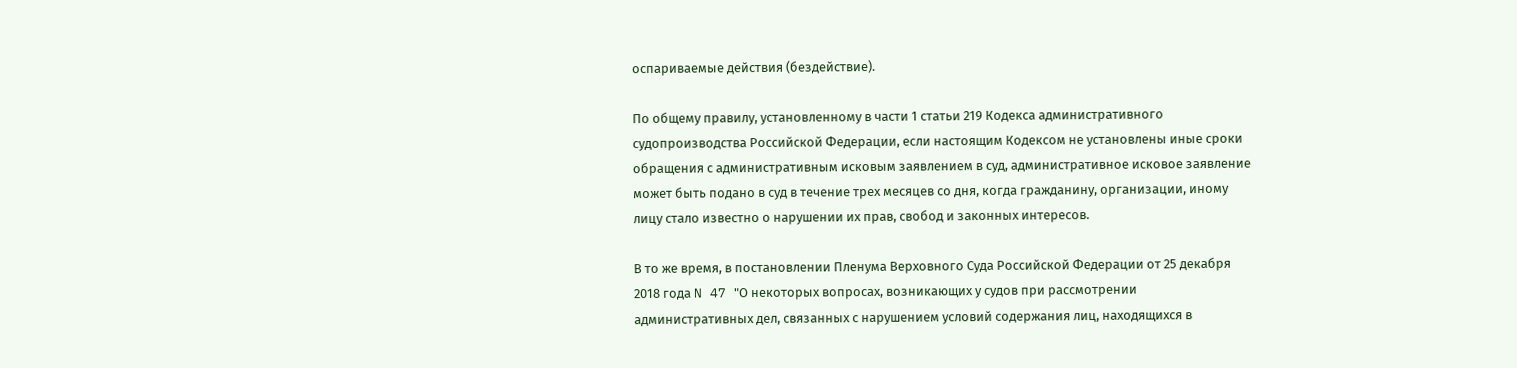оспариваемые действия (бездействие).

По общему правилу, установленному в части 1 статьи 219 Кодекса административного судопроизводства Российской Федерации, если настоящим Кодексом не установлены иные сроки обращения с административным исковым заявлением в суд, административное исковое заявление может быть подано в суд в течение трех месяцев со дня, когда гражданину, организации, иному лицу стало известно о нарушении их прав, свобод и законных интересов.

В то же время, в постановлении Пленума Верховного Суда Российской Федерации от 25 декабря 2018 года N 47 "О некоторых вопросах, возникающих у судов при рассмотрении административных дел, связанных с нарушением условий содержания лиц, находящихся в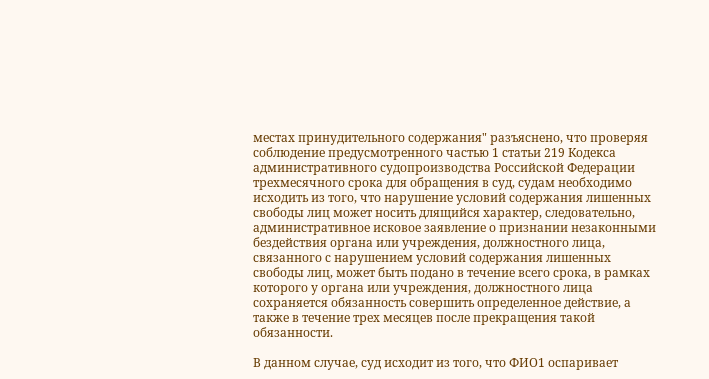местах принудительного содержания" разъяснено, что проверяя соблюдение предусмотренного частью 1 статьи 219 Кодекса административного судопроизводства Российской Федерации трехмесячного срока для обращения в суд, судам необходимо исходить из того, что нарушение условий содержания лишенных свободы лиц может носить длящийся характер, следовательно, административное исковое заявление о признании незаконными бездействия органа или учреждения, должностного лица, связанного с нарушением условий содержания лишенных свободы лиц, может быть подано в течение всего срока, в рамках которого у органа или учреждения, должностного лица сохраняется обязанность совершить определенное действие, а также в течение трех месяцев после прекращения такой обязанности.

В данном случае, суд исходит из того, что ФИО1 оспаривает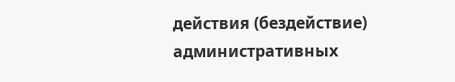действия (бездействие) административных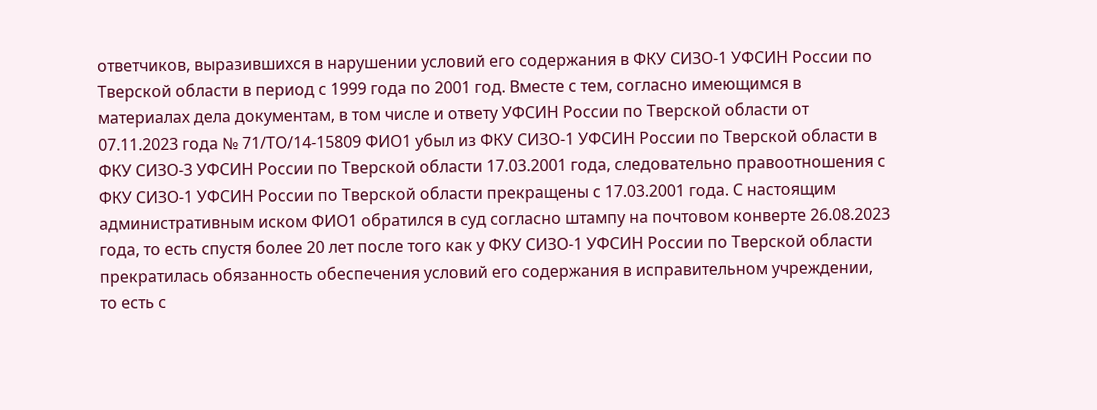ответчиков, выразившихся в нарушении условий его содержания в ФКУ СИЗО-1 УФСИН России по Тверской области в период с 1999 года по 2001 год. Вместе с тем, согласно имеющимся в материалах дела документам, в том числе и ответу УФСИН России по Тверской области от 07.11.2023 года № 71/ТО/14-15809 ФИО1 убыл из ФКУ СИЗО-1 УФСИН России по Тверской области в ФКУ СИЗО-3 УФСИН России по Тверской области 17.03.2001 года, следовательно правоотношения с ФКУ СИЗО-1 УФСИН России по Тверской области прекращены с 17.03.2001 года. С настоящим административным иском ФИО1 обратился в суд согласно штампу на почтовом конверте 26.08.2023 года, то есть спустя более 20 лет после того как у ФКУ СИЗО-1 УФСИН России по Тверской области прекратилась обязанность обеспечения условий его содержания в исправительном учреждении, то есть с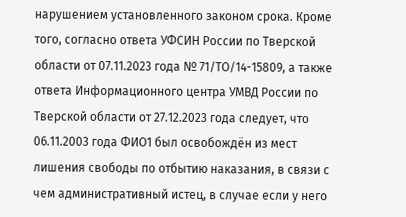нарушением установленного законом срока. Кроме того, согласно ответа УФСИН России по Тверской области от 07.11.2023 года № 71/ТО/14-15809, а также ответа Информационного центра УМВД России по Тверской области от 27.12.2023 года следует, что 06.11.2003 года ФИО1 был освобождён из мест лишения свободы по отбытию наказания, в связи с чем административный истец, в случае если у него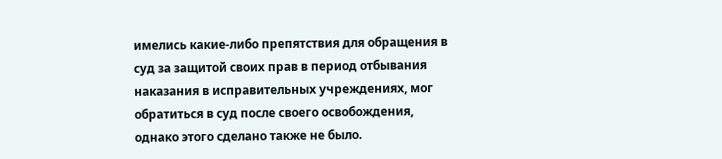имелись какие-либо препятствия для обращения в суд за защитой своих прав в период отбывания наказания в исправительных учреждениях, мог обратиться в суд после своего освобождения, однако этого сделано также не было.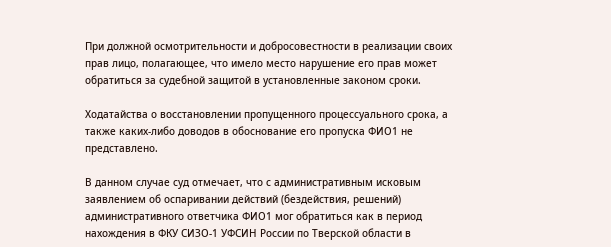При должной осмотрительности и добросовестности в реализации своих прав лицо, полагающее, что имело место нарушение его прав может обратиться за судебной защитой в установленные законом сроки.

Ходатайства о восстановлении пропущенного процессуального срока, а также каких-либо доводов в обоснование его пропуска ФИО1 не представлено.

В данном случае суд отмечает, что с административным исковым заявлением об оспаривании действий (бездействия, решений) административного ответчика ФИО1 мог обратиться как в период нахождения в ФКУ СИЗО-1 УФСИН России по Тверской области в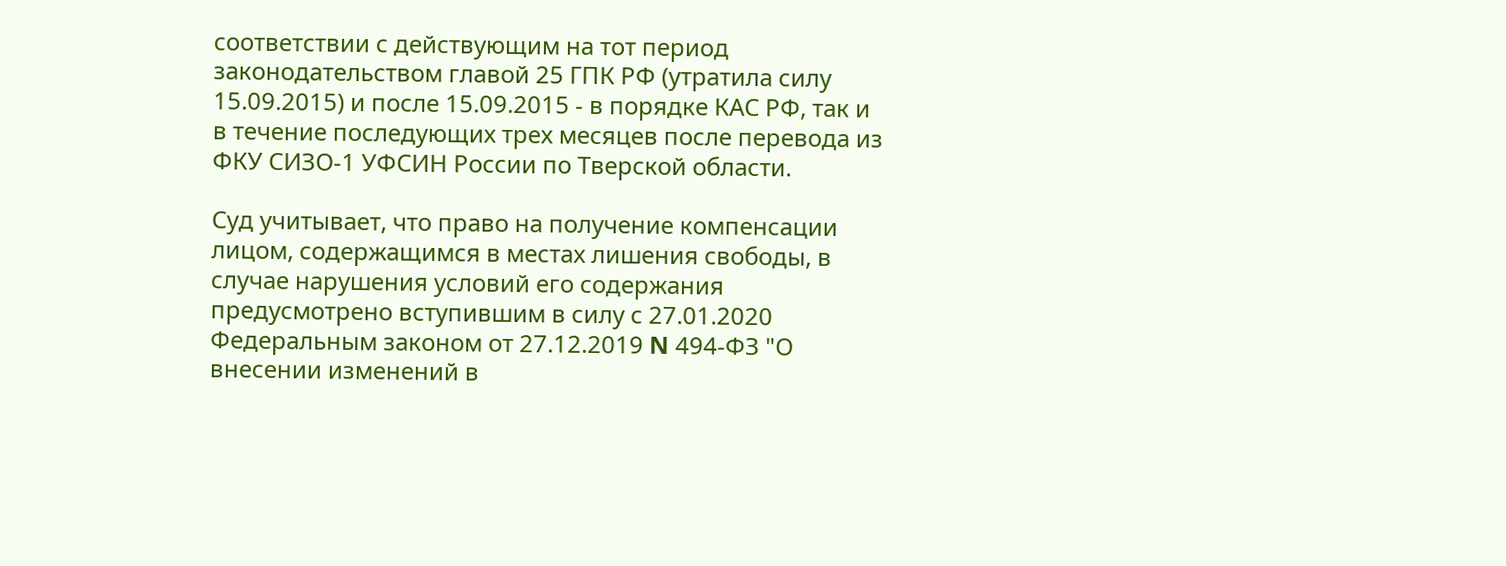соответствии с действующим на тот период законодательством главой 25 ГПК РФ (утратила силу 15.09.2015) и после 15.09.2015 - в порядке КАС РФ, так и в течение последующих трех месяцев после перевода из ФКУ СИЗО-1 УФСИН России по Тверской области.

Суд учитывает, что право на получение компенсации лицом, содержащимся в местах лишения свободы, в случае нарушения условий его содержания предусмотрено вступившим в силу с 27.01.2020 Федеральным законом от 27.12.2019 N 494-ФЗ "О внесении изменений в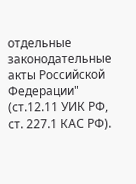отдельные законодательные акты Российской Федерации" (ст.12.11 УИК РФ, ст. 227.1 КАС РФ).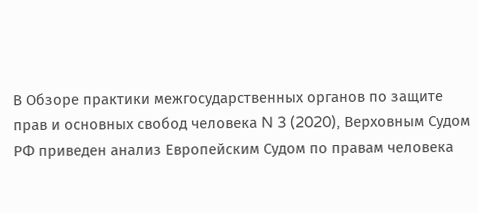В Обзоре практики межгосударственных органов по защите прав и основных свобод человека N 3 (2020), Верховным Судом РФ приведен анализ Европейским Судом по правам человека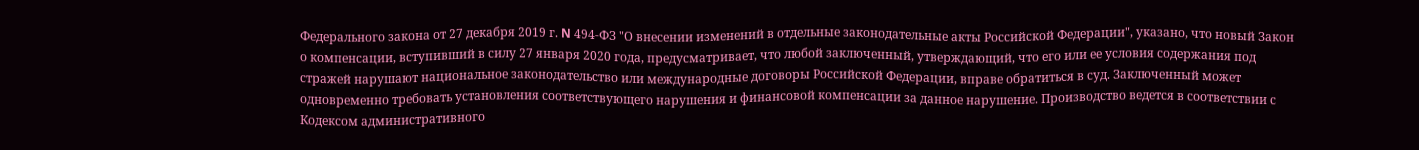Федерального закона от 27 декабря 2019 г. N 494-ФЗ "О внесении изменений в отдельные законодательные акты Российской Федерации", указано, что новый Закон о компенсации, вступивший в силу 27 января 2020 года, предусматривает, что любой заключенный, утверждающий, что его или ее условия содержания под стражей нарушают национальное законодательство или международные договоры Российской Федерации, вправе обратиться в суд. Заключенный может одновременно требовать установления соответствующего нарушения и финансовой компенсации за данное нарушение. Производство ведется в соответствии с Кодексом административного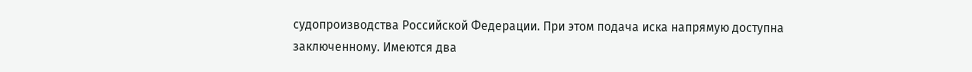судопроизводства Российской Федерации. При этом подача иска напрямую доступна заключенному. Имеются два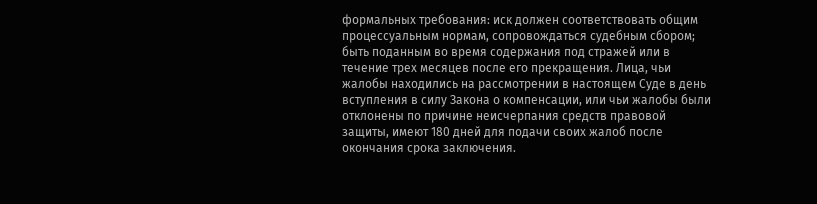формальных требования: иск должен соответствовать общим процессуальным нормам, сопровождаться судебным сбором; быть поданным во время содержания под стражей или в течение трех месяцев после его прекращения. Лица, чьи жалобы находились на рассмотрении в настоящем Суде в день вступления в силу Закона о компенсации, или чьи жалобы были отклонены по причине неисчерпания средств правовой защиты, имеют 180 дней для подачи своих жалоб после окончания срока заключения.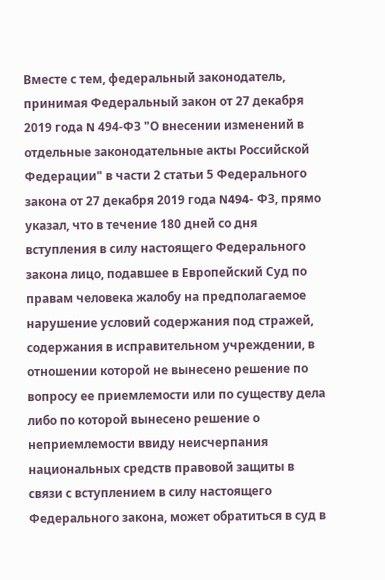Вместе с тем, федеральный законодатель, принимая Федеральный закон от 27 декабря 2019 года N 494-ФЗ "О внесении изменений в отдельные законодательные акты Российской Федерации" в части 2 статьи 5 Федерального закона от 27 декабря 2019 года N494- ФЗ, прямо указал, что в течение 180 дней со дня вступления в силу настоящего Федерального закона лицо, подавшее в Европейский Суд по правам человека жалобу на предполагаемое нарушение условий содержания под стражей, содержания в исправительном учреждении, в отношении которой не вынесено решение по вопросу ее приемлемости или по существу дела либо по которой вынесено решение о неприемлемости ввиду неисчерпания национальных средств правовой защиты в связи с вступлением в силу настоящего Федерального закона, может обратиться в суд в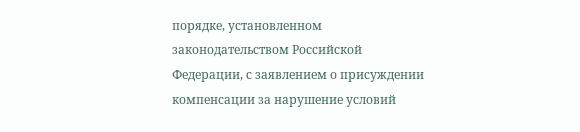порядке, установленном законодательством Российской Федерации, с заявлением о присуждении компенсации за нарушение условий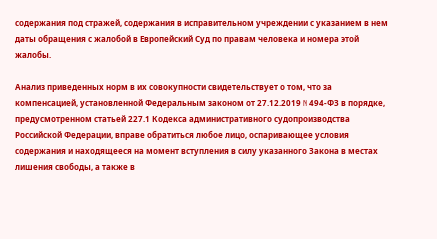содержания под стражей, содержания в исправительном учреждении с указанием в нем даты обращения с жалобой в Европейский Суд по правам человека и номера этой жалобы.

Анализ приведенных норм в их совокупности свидетельствует о том, что за компенсацией, установленной Федеральным законом от 27.12.2019 N 494-ФЗ в порядке, предусмотренном статьей 227.1 Кодекса административного судопроизводства Российской Федерации, вправе обратиться любое лицо, оспаривающее условия содержания и находящееся на момент вступления в силу указанного Закона в местах лишения свободы, а также в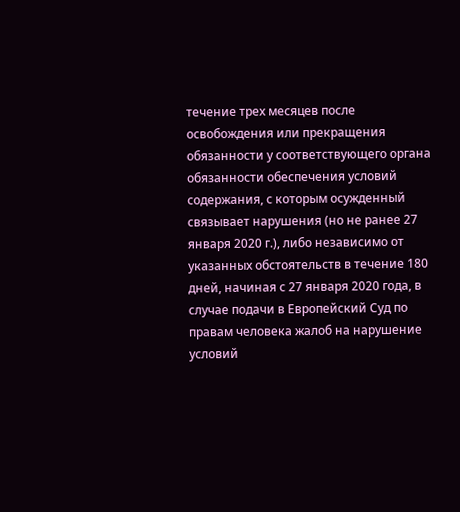течение трех месяцев после освобождения или прекращения обязанности у соответствующего органа обязанности обеспечения условий содержания, с которым осужденный связывает нарушения (но не ранее 27 января 2020 г.), либо независимо от указанных обстоятельств в течение 180 дней, начиная с 27 января 2020 года, в случае подачи в Европейский Суд по правам человека жалоб на нарушение условий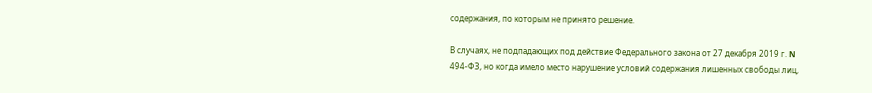содержания, по которым не принято решение.

В случаях, не подпадающих под действие Федерального закона от 27 декабря 2019 г. N 494-ФЗ, но когда имело место нарушение условий содержания лишенных свободы лиц,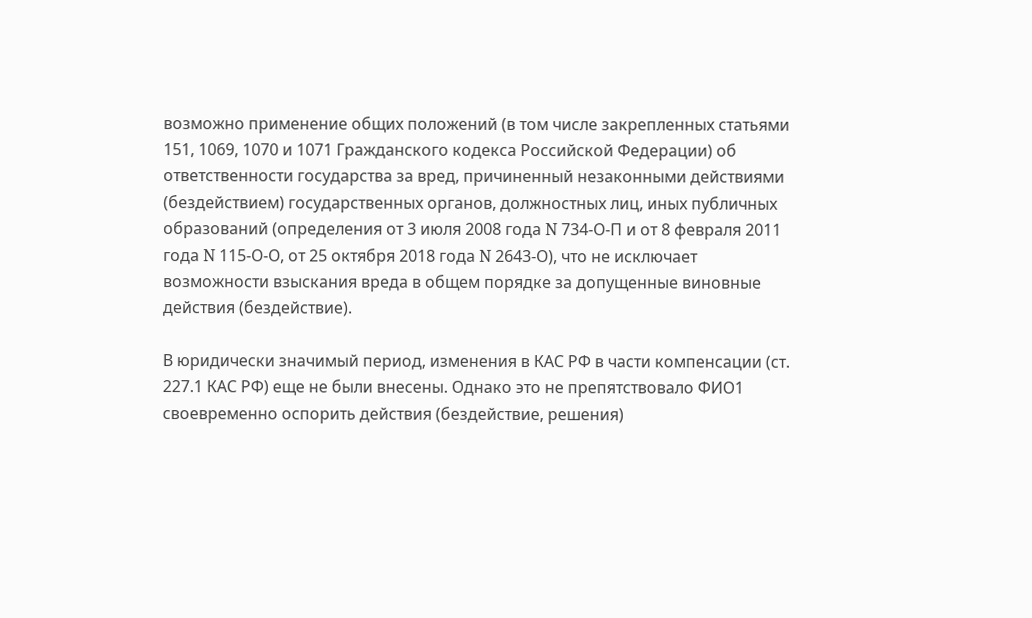возможно применение общих положений (в том числе закрепленных статьями 151, 1069, 1070 и 1071 Гражданского кодекса Российской Федерации) об ответственности государства за вред, причиненный незаконными действиями (бездействием) государственных органов, должностных лиц, иных публичных образований (определения от 3 июля 2008 года N 734-О-П и от 8 февраля 2011 года N 115-О-О, от 25 октября 2018 года N 2643-О), что не исключает возможности взыскания вреда в общем порядке за допущенные виновные действия (бездействие).

В юридически значимый период, изменения в КАС РФ в части компенсации (ст. 227.1 КАС РФ) еще не были внесены. Однако это не препятствовало ФИО1 своевременно оспорить действия (бездействие, решения)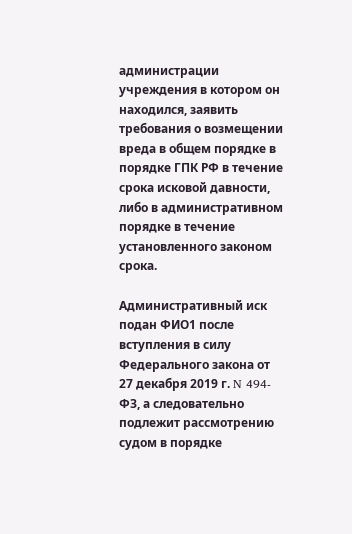администрации учреждения в котором он находился, заявить требования о возмещении вреда в общем порядке в порядке ГПК РФ в течение срока исковой давности, либо в административном порядке в течение установленного законом срока.

Административный иск подан ФИО1 после вступления в силу Федерального закона от 27 декабря 2019 г. N 494-ФЗ, а следовательно подлежит рассмотрению судом в порядке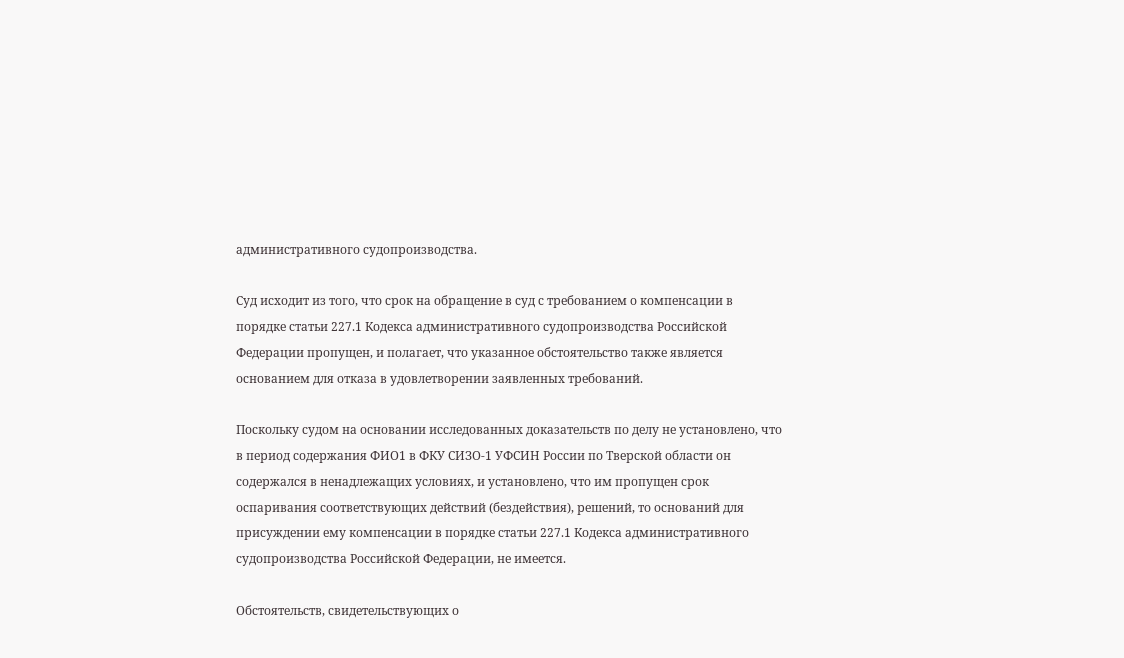административного судопроизводства.

Суд исходит из того, что срок на обращение в суд с требованием о компенсации в порядке статьи 227.1 Кодекса административного судопроизводства Российской Федерации пропущен, и полагает, что указанное обстоятельство также является основанием для отказа в удовлетворении заявленных требований.

Поскольку судом на основании исследованных доказательств по делу не установлено, что в период содержания ФИО1 в ФКУ СИЗО-1 УФСИН России по Тверской области он содержался в ненадлежащих условиях, и установлено, что им пропущен срок оспаривания соответствующих действий (бездействия), решений, то оснований для присуждении ему компенсации в порядке статьи 227.1 Кодекса административного судопроизводства Российской Федерации, не имеется.

Обстоятельств, свидетельствующих о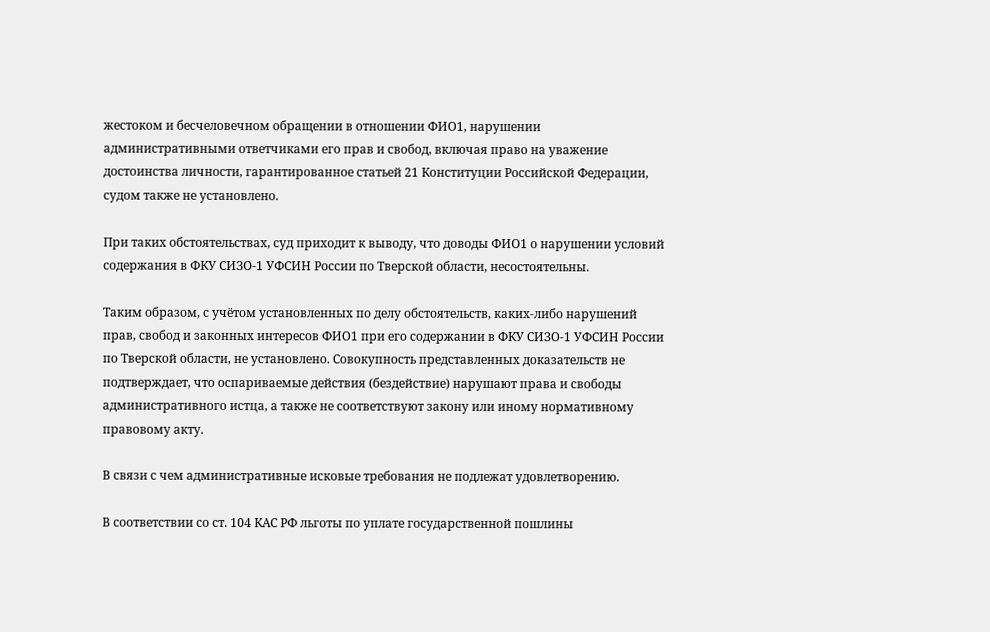жестоком и бесчеловечном обращении в отношении ФИО1, нарушении административными ответчиками его прав и свобод, включая право на уважение достоинства личности, гарантированное статьей 21 Конституции Российской Федерации, судом также не установлено.

При таких обстоятельствах, суд приходит к выводу, что доводы ФИО1 о нарушении условий содержания в ФКУ СИЗО-1 УФСИН России по Тверской области, несостоятельны.

Таким образом, с учётом установленных по делу обстоятельств, каких-либо нарушений прав, свобод и законных интересов ФИО1 при его содержании в ФКУ СИЗО-1 УФСИН России по Тверской области, не установлено. Совокупность представленных доказательств не подтверждает, что оспариваемые действия (бездействие) нарушают права и свободы административного истца, а также не соответствуют закону или иному нормативному правовому акту.

В связи с чем административные исковые требования не подлежат удовлетворению.

В соответствии со ст. 104 КАС РФ льготы по уплате государственной пошлины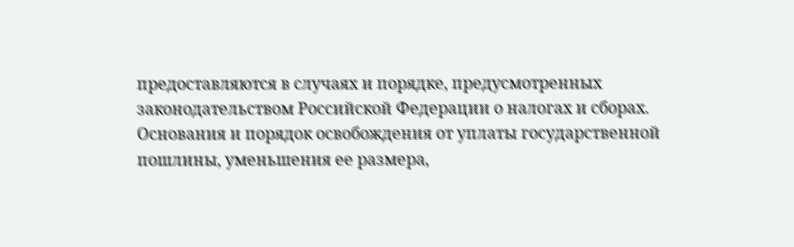предоставляются в случаях и порядке, предусмотренных законодательством Российской Федерации о налогах и сборах. Основания и порядок освобождения от уплаты государственной пошлины, уменьшения ее размера,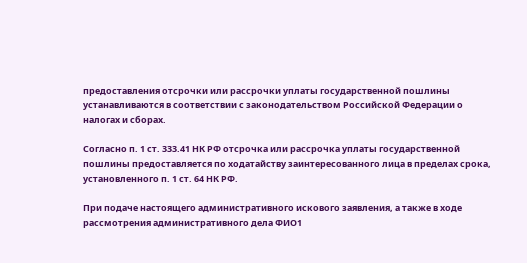предоставления отсрочки или рассрочки уплаты государственной пошлины устанавливаются в соответствии с законодательством Российской Федерации о налогах и сборах.

Согласно п. 1 ст. 333.41 НК РФ отсрочка или рассрочка уплаты государственной пошлины предоставляется по ходатайству заинтересованного лица в пределах срока, установленного п. 1 ст. 64 НК РФ.

При подаче настоящего административного искового заявления, а также в ходе рассмотрения административного дела ФИО1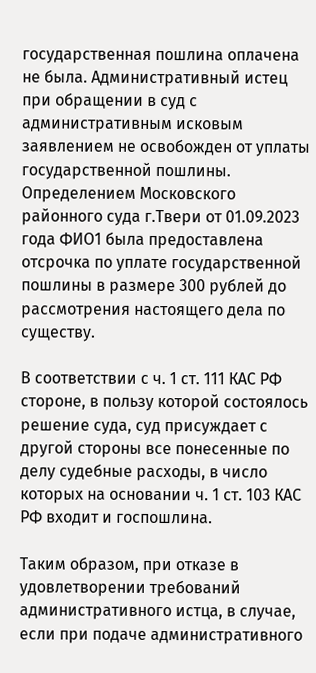государственная пошлина оплачена не была. Административный истец при обращении в суд с административным исковым заявлением не освобожден от уплаты государственной пошлины. Определением Московского районного суда г.Твери от 01.09.2023 года ФИО1 была предоставлена отсрочка по уплате государственной пошлины в размере 300 рублей до рассмотрения настоящего дела по существу.

В соответствии с ч. 1 ст. 111 КАС РФ стороне, в пользу которой состоялось решение суда, суд присуждает с другой стороны все понесенные по делу судебные расходы, в число которых на основании ч. 1 ст. 103 КАС РФ входит и госпошлина.

Таким образом, при отказе в удовлетворении требований административного истца, в случае, если при подаче административного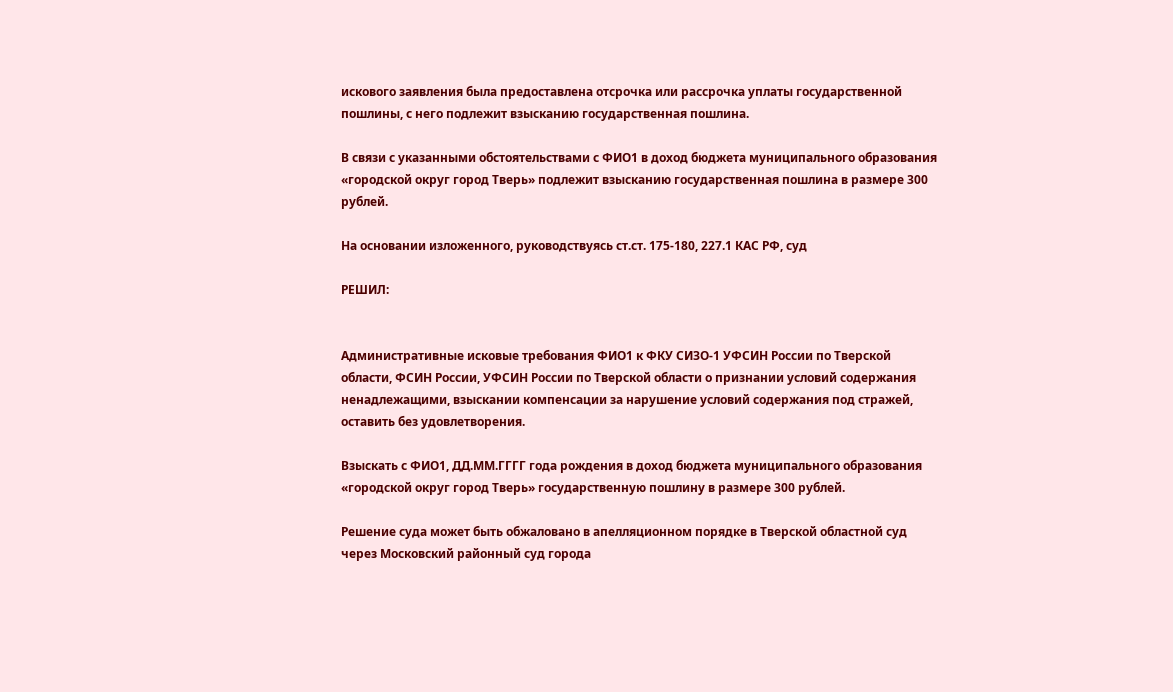искового заявления была предоставлена отсрочка или рассрочка уплаты государственной пошлины, с него подлежит взысканию государственная пошлина.

В связи с указанными обстоятельствами с ФИО1 в доход бюджета муниципального образования «городской округ город Тверь» подлежит взысканию государственная пошлина в размере 300 рублей.

На основании изложенного, руководствуясь ст.ст. 175-180, 227.1 КАС РФ, суд

РЕШИЛ:


Административные исковые требования ФИО1 к ФКУ СИЗО-1 УФСИН России по Тверской области, ФСИН России, УФСИН России по Тверской области о признании условий содержания ненадлежащими, взыскании компенсации за нарушение условий содержания под стражей, оставить без удовлетворения.

Взыскать с ФИО1, ДД.ММ.ГГГГ года рождения в доход бюджета муниципального образования «городской округ город Тверь» государственную пошлину в размере 300 рублей.

Решение суда может быть обжаловано в апелляционном порядке в Тверской областной суд через Московский районный суд города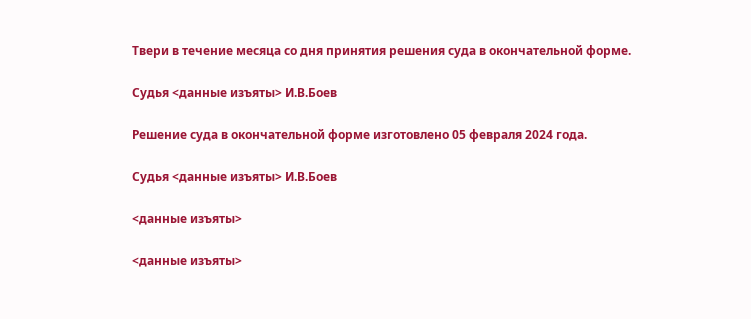Твери в течение месяца со дня принятия решения суда в окончательной форме.

Судья <данные изъяты> И.В.Боев

Решение суда в окончательной форме изготовлено 05 февраля 2024 года.

Судья <данные изъяты> И.В.Боев

<данные изъяты>

<данные изъяты>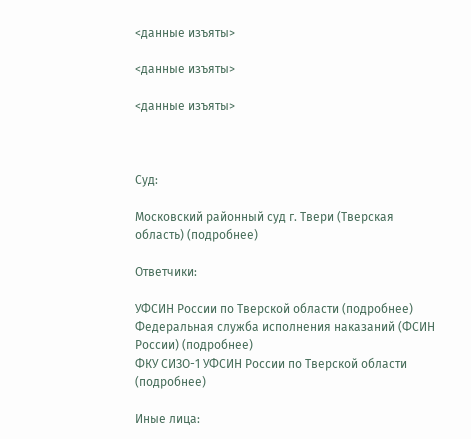<данные изъяты>

<данные изъяты>

<данные изъяты>



Суд:

Московский районный суд г. Твери (Тверская область) (подробнее)

Ответчики:

УФСИН России по Тверской области (подробнее)
Федеральная служба исполнения наказаний (ФСИН России) (подробнее)
ФКУ СИЗО-1 УФСИН России по Тверской области (подробнее)

Иные лица: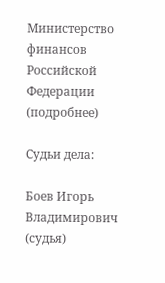Министерство финансов Российской Федерации (подробнее)

Судьи дела:

Боев Игорь Владимирович (судья)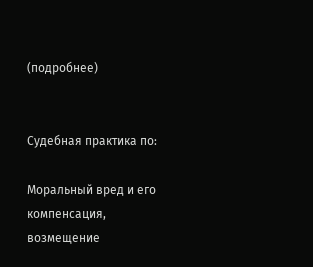(подробнее)


Судебная практика по:

Моральный вред и его компенсация, возмещение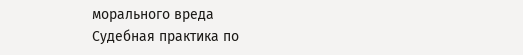морального вреда
Судебная практика по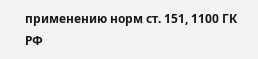применению норм ст. 151, 1100 ГК РФ